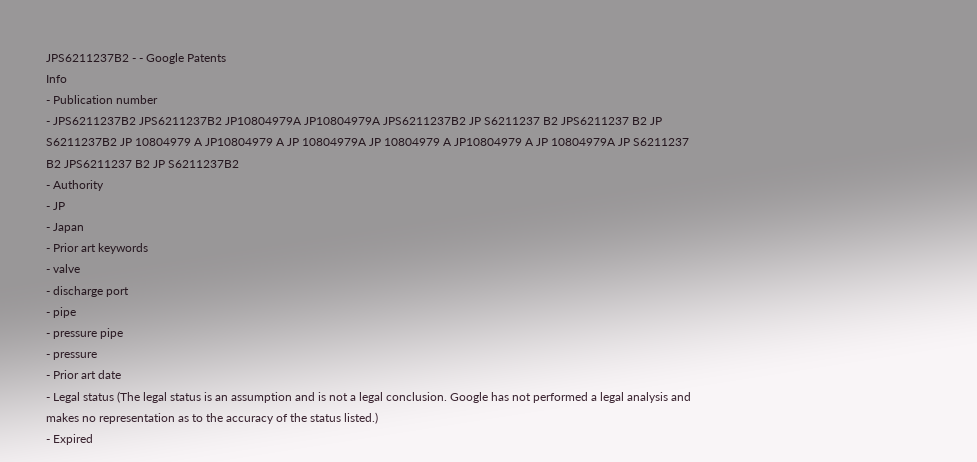JPS6211237B2 - - Google Patents
Info
- Publication number
- JPS6211237B2 JPS6211237B2 JP10804979A JP10804979A JPS6211237B2 JP S6211237 B2 JPS6211237 B2 JP S6211237B2 JP 10804979 A JP10804979 A JP 10804979A JP 10804979 A JP10804979 A JP 10804979A JP S6211237 B2 JPS6211237 B2 JP S6211237B2
- Authority
- JP
- Japan
- Prior art keywords
- valve
- discharge port
- pipe
- pressure pipe
- pressure
- Prior art date
- Legal status (The legal status is an assumption and is not a legal conclusion. Google has not performed a legal analysis and makes no representation as to the accuracy of the status listed.)
- Expired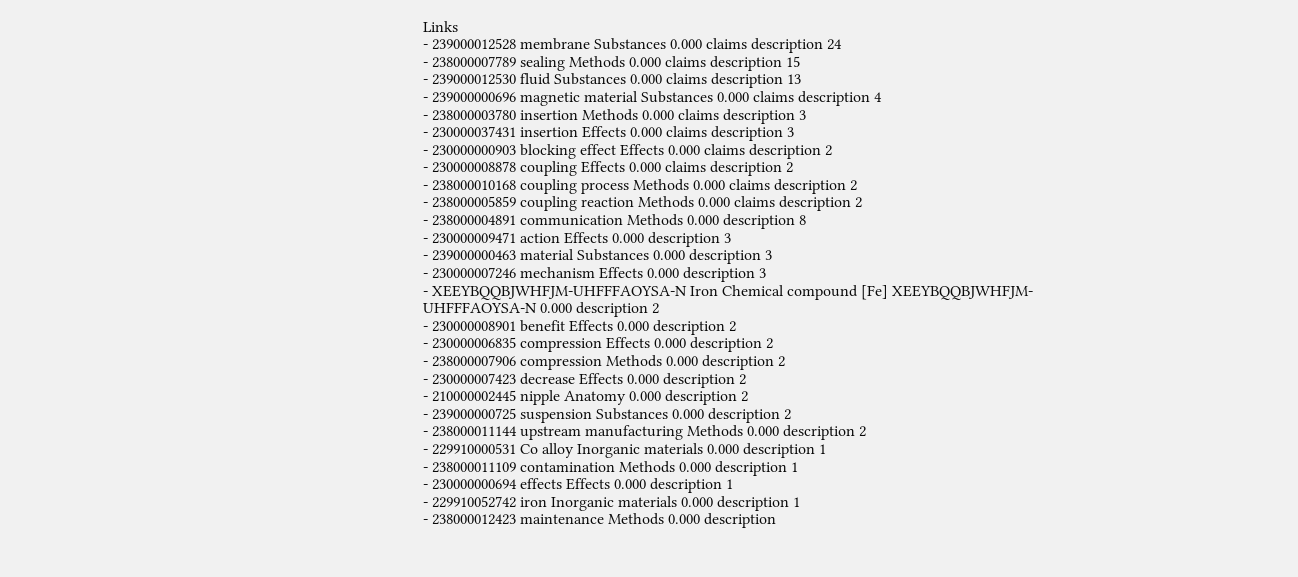Links
- 239000012528 membrane Substances 0.000 claims description 24
- 238000007789 sealing Methods 0.000 claims description 15
- 239000012530 fluid Substances 0.000 claims description 13
- 239000000696 magnetic material Substances 0.000 claims description 4
- 238000003780 insertion Methods 0.000 claims description 3
- 230000037431 insertion Effects 0.000 claims description 3
- 230000000903 blocking effect Effects 0.000 claims description 2
- 230000008878 coupling Effects 0.000 claims description 2
- 238000010168 coupling process Methods 0.000 claims description 2
- 238000005859 coupling reaction Methods 0.000 claims description 2
- 238000004891 communication Methods 0.000 description 8
- 230000009471 action Effects 0.000 description 3
- 239000000463 material Substances 0.000 description 3
- 230000007246 mechanism Effects 0.000 description 3
- XEEYBQQBJWHFJM-UHFFFAOYSA-N Iron Chemical compound [Fe] XEEYBQQBJWHFJM-UHFFFAOYSA-N 0.000 description 2
- 230000008901 benefit Effects 0.000 description 2
- 230000006835 compression Effects 0.000 description 2
- 238000007906 compression Methods 0.000 description 2
- 230000007423 decrease Effects 0.000 description 2
- 210000002445 nipple Anatomy 0.000 description 2
- 239000000725 suspension Substances 0.000 description 2
- 238000011144 upstream manufacturing Methods 0.000 description 2
- 229910000531 Co alloy Inorganic materials 0.000 description 1
- 238000011109 contamination Methods 0.000 description 1
- 230000000694 effects Effects 0.000 description 1
- 229910052742 iron Inorganic materials 0.000 description 1
- 238000012423 maintenance Methods 0.000 description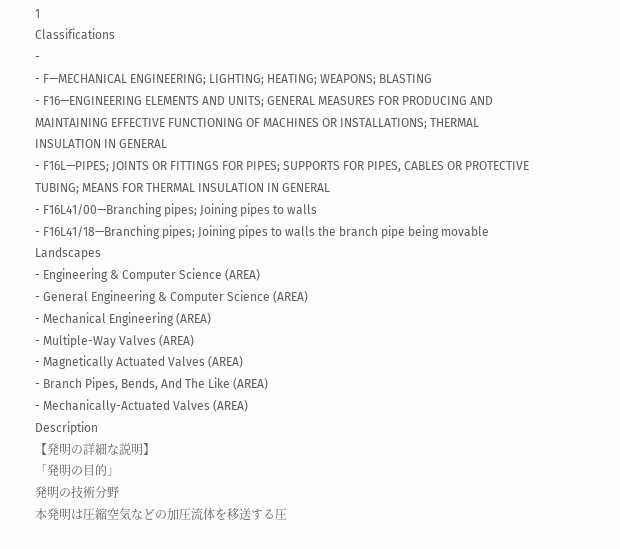1
Classifications
-
- F—MECHANICAL ENGINEERING; LIGHTING; HEATING; WEAPONS; BLASTING
- F16—ENGINEERING ELEMENTS AND UNITS; GENERAL MEASURES FOR PRODUCING AND MAINTAINING EFFECTIVE FUNCTIONING OF MACHINES OR INSTALLATIONS; THERMAL INSULATION IN GENERAL
- F16L—PIPES; JOINTS OR FITTINGS FOR PIPES; SUPPORTS FOR PIPES, CABLES OR PROTECTIVE TUBING; MEANS FOR THERMAL INSULATION IN GENERAL
- F16L41/00—Branching pipes; Joining pipes to walls
- F16L41/18—Branching pipes; Joining pipes to walls the branch pipe being movable
Landscapes
- Engineering & Computer Science (AREA)
- General Engineering & Computer Science (AREA)
- Mechanical Engineering (AREA)
- Multiple-Way Valves (AREA)
- Magnetically Actuated Valves (AREA)
- Branch Pipes, Bends, And The Like (AREA)
- Mechanically-Actuated Valves (AREA)
Description
【発明の詳細な説明】
「発明の目的」
発明の技術分野
本発明は圧縮空気などの加圧流体を移送する圧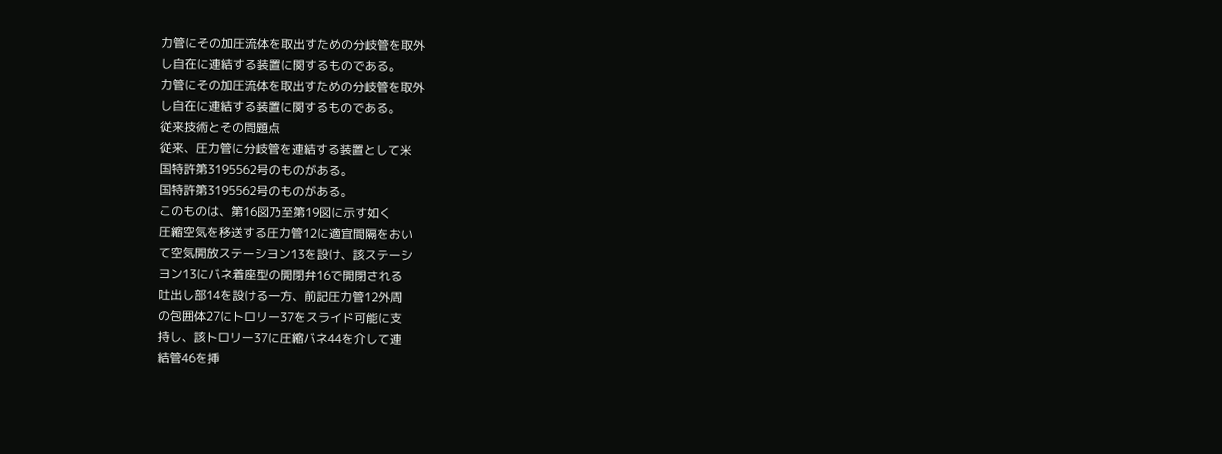力管にその加圧流体を取出すための分岐管を取外
し自在に連結する装置に関するものである。
力管にその加圧流体を取出すための分岐管を取外
し自在に連結する装置に関するものである。
従来技術とその問題点
従来、圧力管に分岐管を連結する装置として米
国特許第3195562号のものがある。
国特許第3195562号のものがある。
このものは、第16図乃至第19図に示す如く
圧縮空気を移送する圧力管12に適宜間隔をおい
て空気開放ステーシヨン13を設け、該ステーシ
ヨン13にバネ着座型の開閉弁16で開閉される
吐出し部14を設ける一方、前記圧力管12外周
の包囲体27にトロリー37をスライド可能に支
持し、該トロリー37に圧縮バネ44を介して連
結管46を挿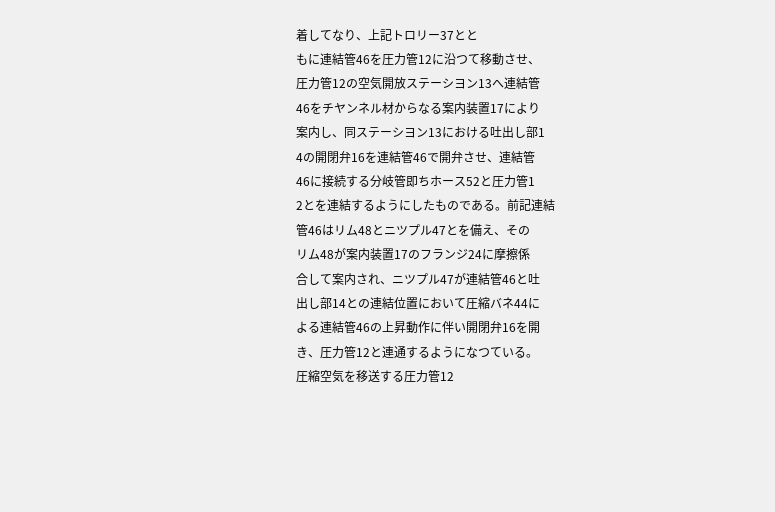着してなり、上記トロリー37とと
もに連結管46を圧力管12に沿つて移動させ、
圧力管12の空気開放ステーシヨン13へ連結管
46をチヤンネル材からなる案内装置17により
案内し、同ステーシヨン13における吐出し部1
4の開閉弁16を連結管46で開弁させ、連結管
46に接続する分岐管即ちホース52と圧力管1
2とを連結するようにしたものである。前記連結
管46はリム48とニツプル47とを備え、その
リム48が案内装置17のフランジ24に摩擦係
合して案内され、ニツプル47が連結管46と吐
出し部14との連結位置において圧縮バネ44に
よる連結管46の上昇動作に伴い開閉弁16を開
き、圧力管12と連通するようになつている。
圧縮空気を移送する圧力管12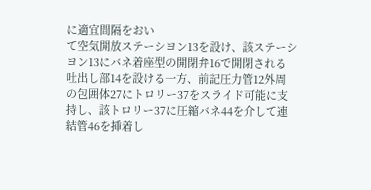に適宜間隔をおい
て空気開放ステーシヨン13を設け、該ステーシ
ヨン13にバネ着座型の開閉弁16で開閉される
吐出し部14を設ける一方、前記圧力管12外周
の包囲体27にトロリー37をスライド可能に支
持し、該トロリー37に圧縮バネ44を介して連
結管46を挿着し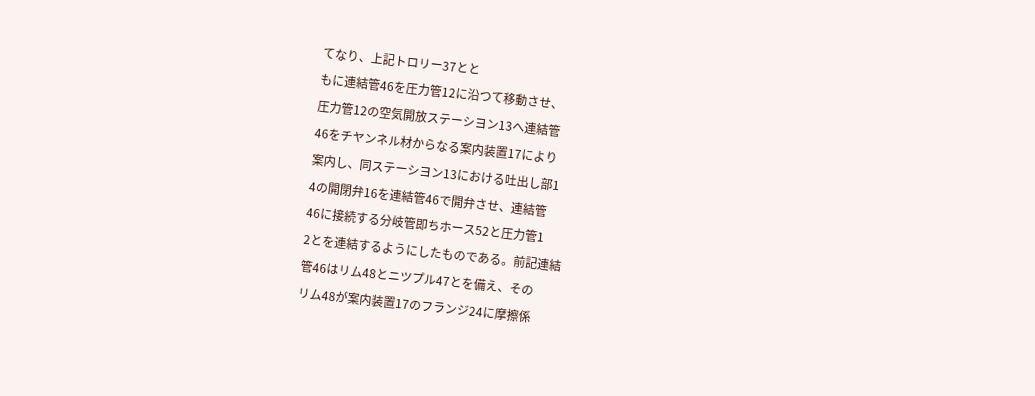てなり、上記トロリー37とと
もに連結管46を圧力管12に沿つて移動させ、
圧力管12の空気開放ステーシヨン13へ連結管
46をチヤンネル材からなる案内装置17により
案内し、同ステーシヨン13における吐出し部1
4の開閉弁16を連結管46で開弁させ、連結管
46に接続する分岐管即ちホース52と圧力管1
2とを連結するようにしたものである。前記連結
管46はリム48とニツプル47とを備え、その
リム48が案内装置17のフランジ24に摩擦係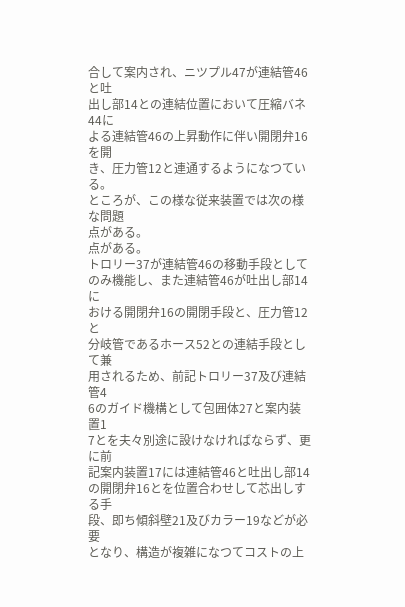合して案内され、ニツプル47が連結管46と吐
出し部14との連結位置において圧縮バネ44に
よる連結管46の上昇動作に伴い開閉弁16を開
き、圧力管12と連通するようになつている。
ところが、この様な従来装置では次の様な問題
点がある。
点がある。
トロリー37が連結管46の移動手段として
のみ機能し、また連結管46が吐出し部14に
おける開閉弁16の開閉手段と、圧力管12と
分岐管であるホース52との連結手段として兼
用されるため、前記トロリー37及び連結管4
6のガイド機構として包囲体27と案内装置1
7とを夫々別途に設けなければならず、更に前
記案内装置17には連結管46と吐出し部14
の開閉弁16とを位置合わせして芯出しする手
段、即ち傾斜壁21及びカラー19などが必要
となり、構造が複雑になつてコストの上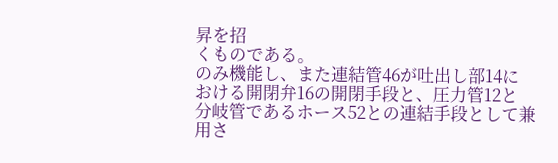昇を招
くものである。
のみ機能し、また連結管46が吐出し部14に
おける開閉弁16の開閉手段と、圧力管12と
分岐管であるホース52との連結手段として兼
用さ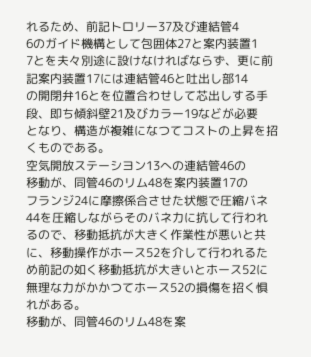れるため、前記トロリー37及び連結管4
6のガイド機構として包囲体27と案内装置1
7とを夫々別途に設けなければならず、更に前
記案内装置17には連結管46と吐出し部14
の開閉弁16とを位置合わせして芯出しする手
段、即ち傾斜壁21及びカラー19などが必要
となり、構造が複雑になつてコストの上昇を招
くものである。
空気開放ステーシヨン13への連結管46の
移動が、同管46のリム48を案内装置17の
フランジ24に摩擦係合させた状態で圧縮バネ
44を圧縮しながらそのバネ力に抗して行われ
るので、移動抵抗が大きく作業性が悪いと共
に、移動操作がホース52を介して行われるた
め前記の如く移動抵抗が大きいとホース52に
無理な力がかかつてホース52の損傷を招く惧
れがある。
移動が、同管46のリム48を案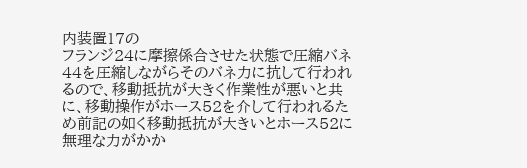内装置17の
フランジ24に摩擦係合させた状態で圧縮バネ
44を圧縮しながらそのバネ力に抗して行われ
るので、移動抵抗が大きく作業性が悪いと共
に、移動操作がホース52を介して行われるた
め前記の如く移動抵抗が大きいとホース52に
無理な力がかか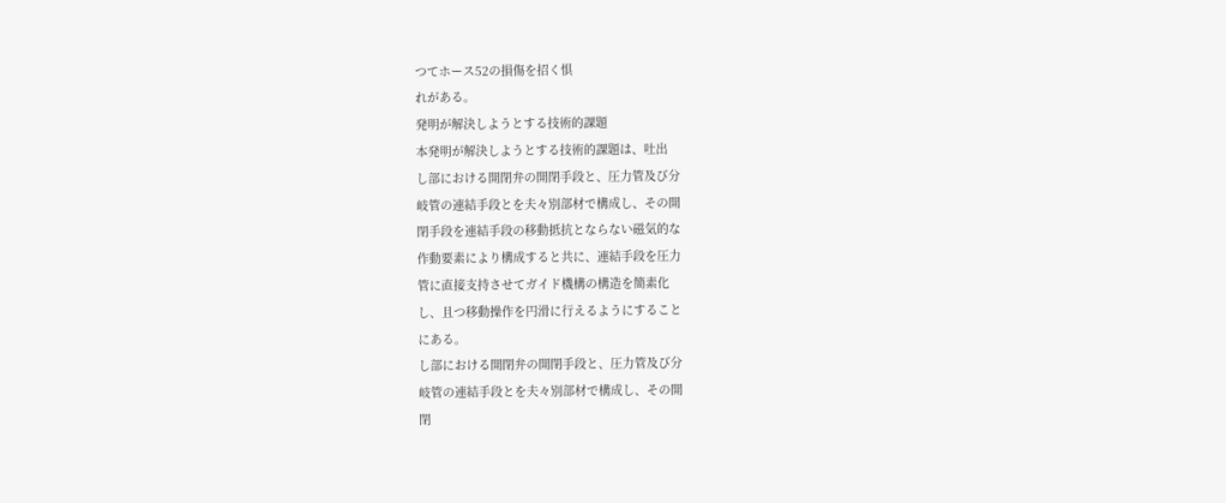つてホース52の損傷を招く惧
れがある。
発明が解決しようとする技術的課題
本発明が解決しようとする技術的課題は、吐出
し部における開閉弁の開閉手段と、圧力管及び分
岐管の連結手段とを夫々別部材で構成し、その開
閉手段を連結手段の移動抵抗とならない磁気的な
作動要素により構成すると共に、連結手段を圧力
管に直接支持させてガイド機構の構造を簡素化
し、且つ移動操作を円滑に行えるようにすること
にある。
し部における開閉弁の開閉手段と、圧力管及び分
岐管の連結手段とを夫々別部材で構成し、その開
閉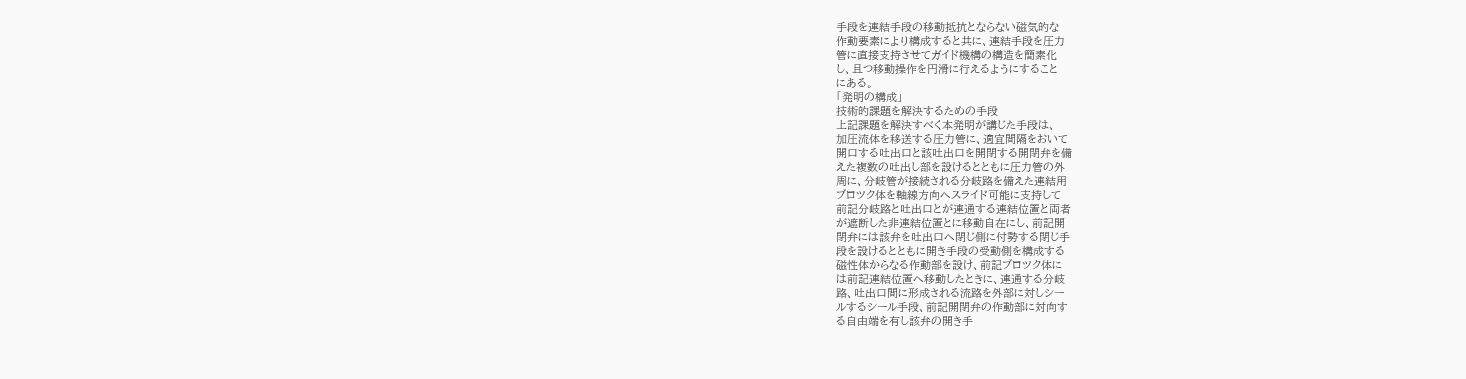手段を連結手段の移動抵抗とならない磁気的な
作動要素により構成すると共に、連結手段を圧力
管に直接支持させてガイド機構の構造を簡素化
し、且つ移動操作を円滑に行えるようにすること
にある。
「発明の構成」
技術的課題を解決するための手段
上記課題を解決すべく本発明が講じた手段は、
加圧流体を移送する圧力管に、適宜間隔をおいて
開口する吐出口と該吐出口を開閉する開閉弁を備
えた複数の吐出し部を設けるとともに圧力管の外
周に、分岐管が接続される分岐路を備えた連結用
ブロツク体を軸線方向へスライド可能に支持して
前記分岐路と吐出口とが連通する連結位置と両者
が遮断した非連結位置とに移動自在にし、前記開
閉弁には該弁を吐出口へ閉じ側に付勢する閉じ手
段を設けるとともに開き手段の受動側を構成する
磁性体からなる作動部を設け、前記ブロツク体に
は前記連結位置へ移動したときに、連通する分岐
路、吐出口間に形成される流路を外部に対しシー
ルするシール手段、前記開閉弁の作動部に対向す
る自由端を有し該弁の開き手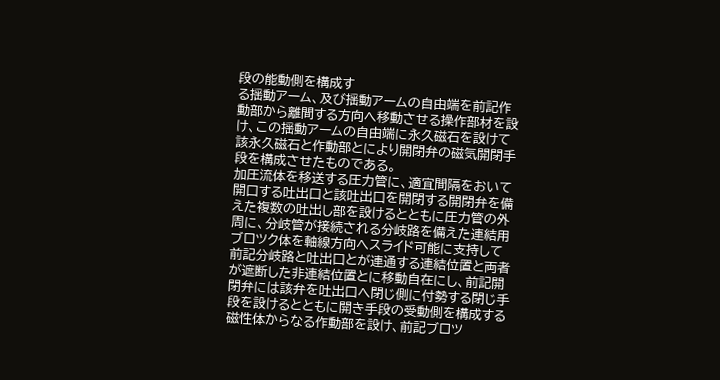段の能動側を構成す
る揺動アーム、及び揺動アームの自由端を前記作
動部から離間する方向へ移動させる操作部材を設
け、この揺動アームの自由端に永久磁石を設けて
該永久磁石と作動部とにより開閉弁の磁気開閉手
段を構成させたものである。
加圧流体を移送する圧力管に、適宜間隔をおいて
開口する吐出口と該吐出口を開閉する開閉弁を備
えた複数の吐出し部を設けるとともに圧力管の外
周に、分岐管が接続される分岐路を備えた連結用
ブロツク体を軸線方向へスライド可能に支持して
前記分岐路と吐出口とが連通する連結位置と両者
が遮断した非連結位置とに移動自在にし、前記開
閉弁には該弁を吐出口へ閉じ側に付勢する閉じ手
段を設けるとともに開き手段の受動側を構成する
磁性体からなる作動部を設け、前記ブロツ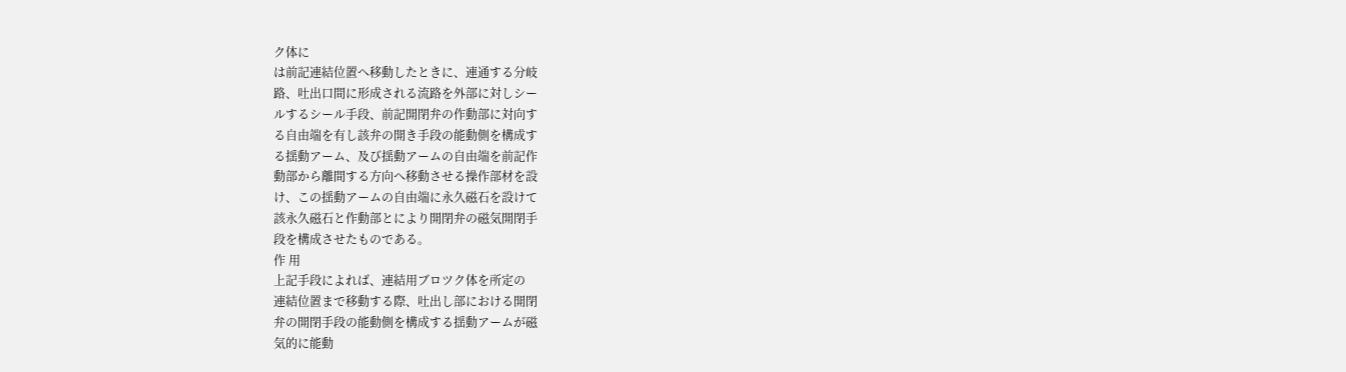ク体に
は前記連結位置へ移動したときに、連通する分岐
路、吐出口間に形成される流路を外部に対しシー
ルするシール手段、前記開閉弁の作動部に対向す
る自由端を有し該弁の開き手段の能動側を構成す
る揺動アーム、及び揺動アームの自由端を前記作
動部から離間する方向へ移動させる操作部材を設
け、この揺動アームの自由端に永久磁石を設けて
該永久磁石と作動部とにより開閉弁の磁気開閉手
段を構成させたものである。
作 用
上記手段によれば、連結用ブロツク体を所定の
連結位置まで移動する際、吐出し部における開閉
弁の開閉手段の能動側を構成する揺動アームが磁
気的に能動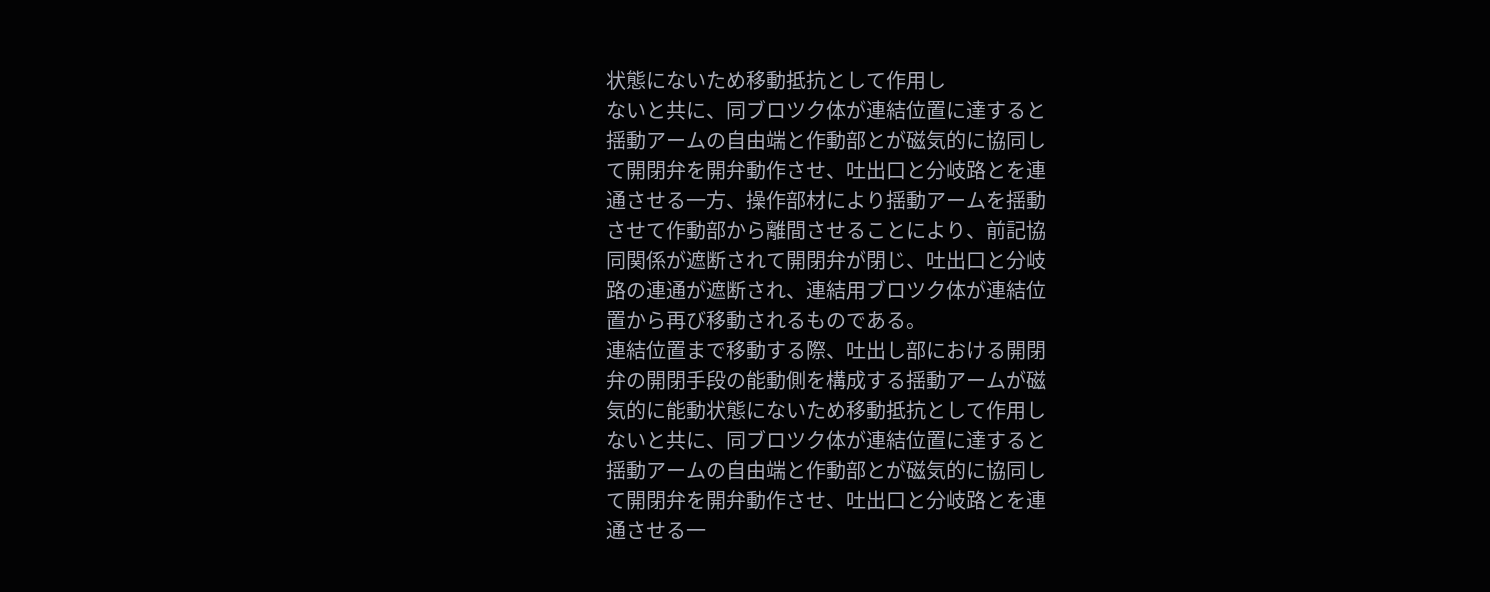状態にないため移動抵抗として作用し
ないと共に、同ブロツク体が連結位置に達すると
揺動アームの自由端と作動部とが磁気的に協同し
て開閉弁を開弁動作させ、吐出口と分岐路とを連
通させる一方、操作部材により揺動アームを揺動
させて作動部から離間させることにより、前記協
同関係が遮断されて開閉弁が閉じ、吐出口と分岐
路の連通が遮断され、連結用ブロツク体が連結位
置から再び移動されるものである。
連結位置まで移動する際、吐出し部における開閉
弁の開閉手段の能動側を構成する揺動アームが磁
気的に能動状態にないため移動抵抗として作用し
ないと共に、同ブロツク体が連結位置に達すると
揺動アームの自由端と作動部とが磁気的に協同し
て開閉弁を開弁動作させ、吐出口と分岐路とを連
通させる一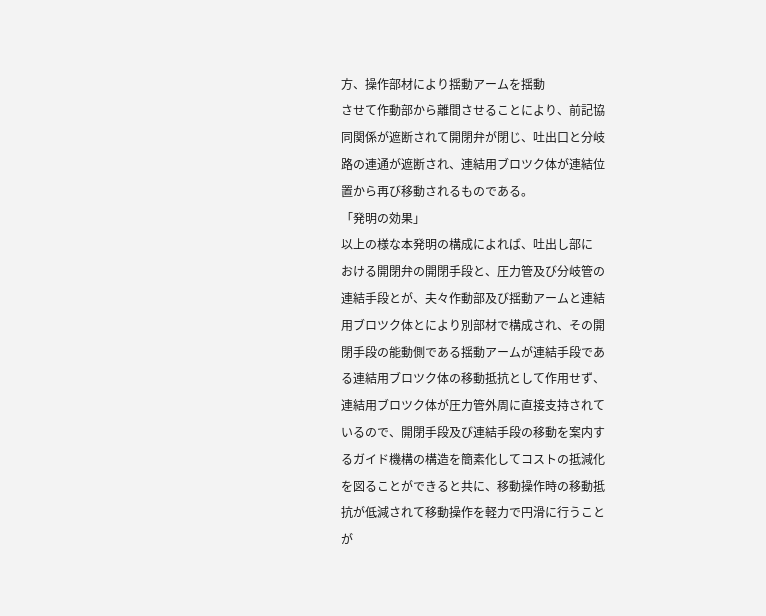方、操作部材により揺動アームを揺動
させて作動部から離間させることにより、前記協
同関係が遮断されて開閉弁が閉じ、吐出口と分岐
路の連通が遮断され、連結用ブロツク体が連結位
置から再び移動されるものである。
「発明の効果」
以上の様な本発明の構成によれば、吐出し部に
おける開閉弁の開閉手段と、圧力管及び分岐管の
連結手段とが、夫々作動部及び揺動アームと連結
用ブロツク体とにより別部材で構成され、その開
閉手段の能動側である揺動アームが連結手段であ
る連結用ブロツク体の移動抵抗として作用せず、
連結用ブロツク体が圧力管外周に直接支持されて
いるので、開閉手段及び連結手段の移動を案内す
るガイド機構の構造を簡素化してコストの抵減化
を図ることができると共に、移動操作時の移動抵
抗が低減されて移動操作を軽力で円滑に行うこと
が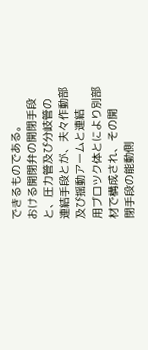できるものである。
おける開閉弁の開閉手段と、圧力管及び分岐管の
連結手段とが、夫々作動部及び揺動アームと連結
用ブロツク体とにより別部材で構成され、その開
閉手段の能動側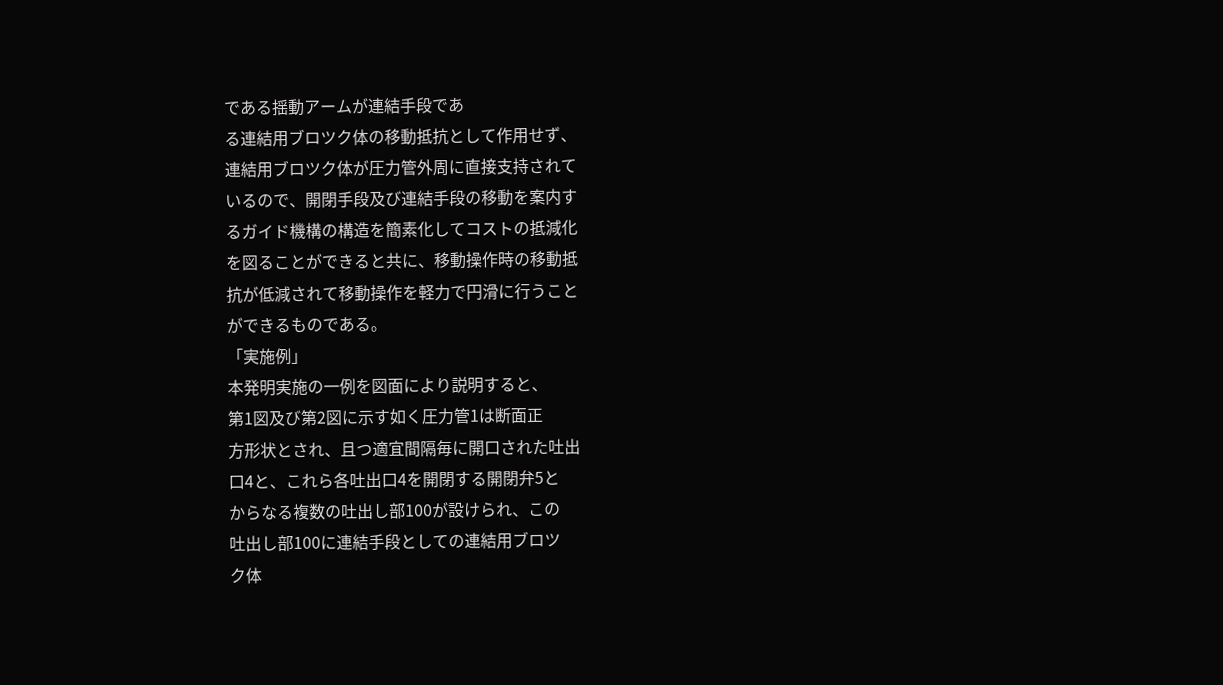である揺動アームが連結手段であ
る連結用ブロツク体の移動抵抗として作用せず、
連結用ブロツク体が圧力管外周に直接支持されて
いるので、開閉手段及び連結手段の移動を案内す
るガイド機構の構造を簡素化してコストの抵減化
を図ることができると共に、移動操作時の移動抵
抗が低減されて移動操作を軽力で円滑に行うこと
ができるものである。
「実施例」
本発明実施の一例を図面により説明すると、
第1図及び第2図に示す如く圧力管1は断面正
方形状とされ、且つ適宜間隔毎に開口された吐出
口4と、これら各吐出口4を開閉する開閉弁5と
からなる複数の吐出し部100が設けられ、この
吐出し部100に連結手段としての連結用ブロツ
ク体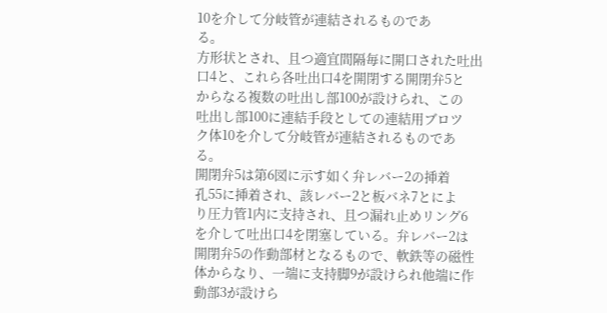10を介して分岐管が連結されるものであ
る。
方形状とされ、且つ適宜間隔毎に開口された吐出
口4と、これら各吐出口4を開閉する開閉弁5と
からなる複数の吐出し部100が設けられ、この
吐出し部100に連結手段としての連結用ブロツ
ク体10を介して分岐管が連結されるものであ
る。
開閉弁5は第6図に示す如く弁レバー2の挿着
孔55に挿着され、該レバー2と板バネ7とによ
り圧力管1内に支持され、且つ漏れ止めリング6
を介して吐出口4を閉塞している。弁レバー2は
開閉弁5の作動部材となるもので、軟鉄等の磁性
体からなり、一端に支持脚9が設けられ他端に作
動部3が設けら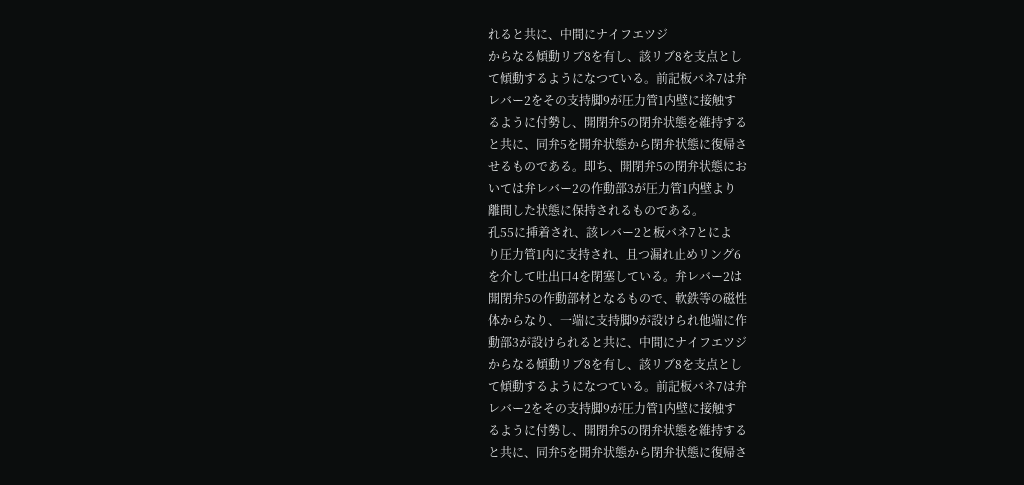れると共に、中間にナイフエツジ
からなる傾動リブ8を有し、該リブ8を支点とし
て傾動するようになつている。前記板バネ7は弁
レバー2をその支持脚9が圧力管1内壁に接触す
るように付勢し、開閉弁5の閉弁状態を維持する
と共に、同弁5を開弁状態から閉弁状態に復帰さ
せるものである。即ち、開閉弁5の閉弁状態にお
いては弁レバー2の作動部3が圧力管1内壁より
離間した状態に保持されるものである。
孔55に挿着され、該レバー2と板バネ7とによ
り圧力管1内に支持され、且つ漏れ止めリング6
を介して吐出口4を閉塞している。弁レバー2は
開閉弁5の作動部材となるもので、軟鉄等の磁性
体からなり、一端に支持脚9が設けられ他端に作
動部3が設けられると共に、中間にナイフエツジ
からなる傾動リブ8を有し、該リブ8を支点とし
て傾動するようになつている。前記板バネ7は弁
レバー2をその支持脚9が圧力管1内壁に接触す
るように付勢し、開閉弁5の閉弁状態を維持する
と共に、同弁5を開弁状態から閉弁状態に復帰さ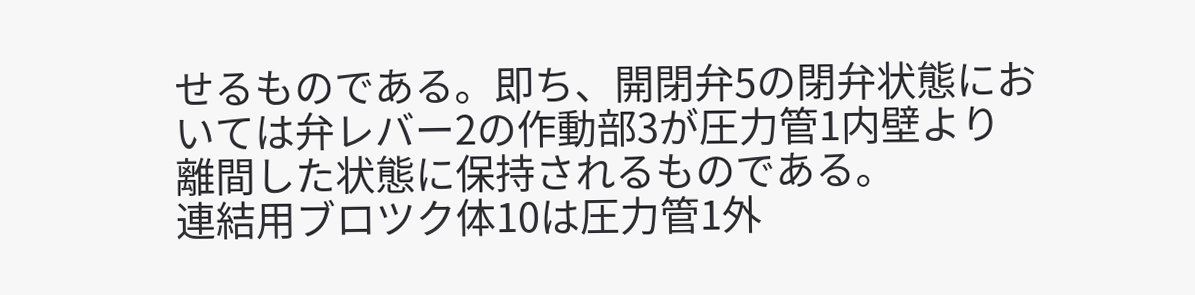せるものである。即ち、開閉弁5の閉弁状態にお
いては弁レバー2の作動部3が圧力管1内壁より
離間した状態に保持されるものである。
連結用ブロツク体10は圧力管1外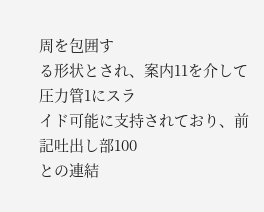周を包囲す
る形状とされ、案内11を介して圧力管1にスラ
イド可能に支持されており、前記吐出し部100
との連結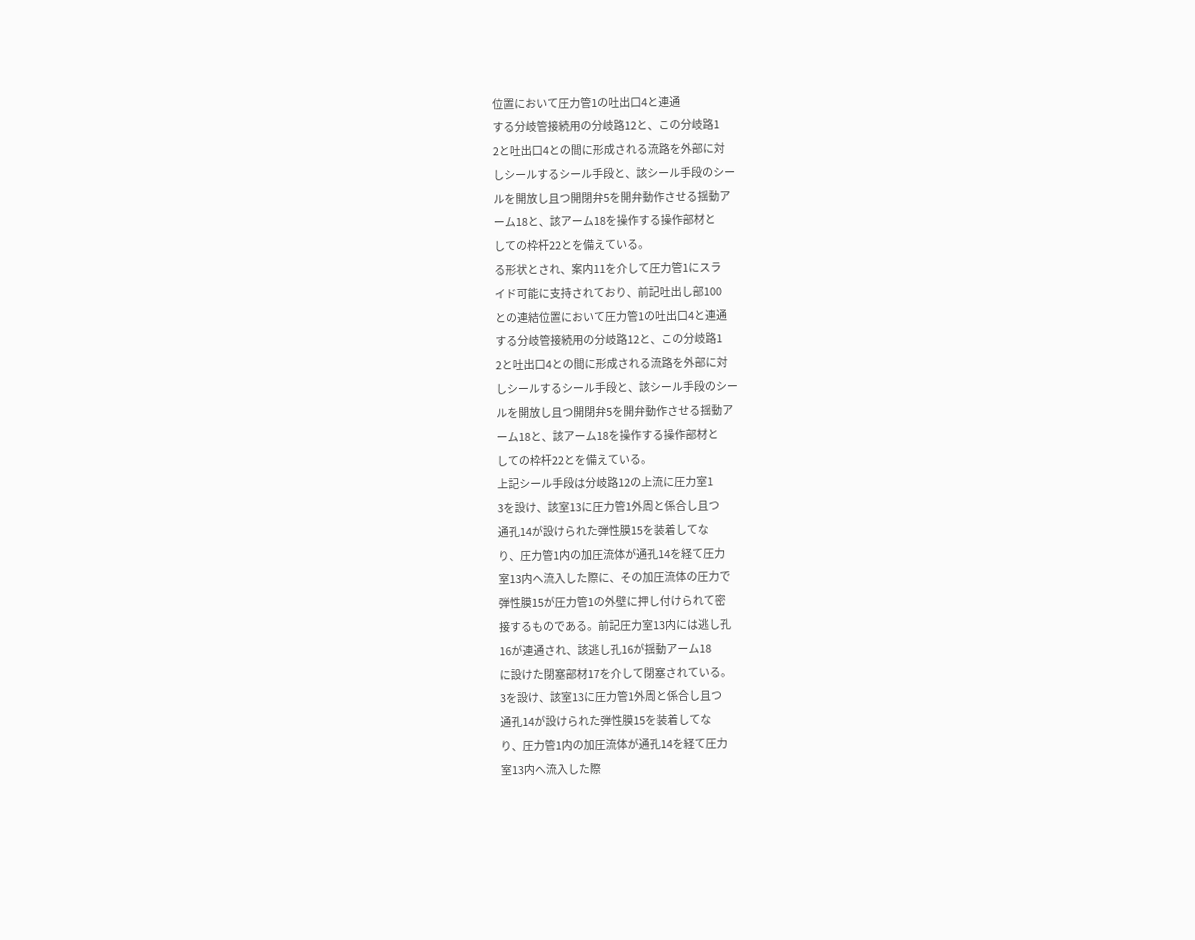位置において圧力管1の吐出口4と連通
する分岐管接続用の分岐路12と、この分岐路1
2と吐出口4との間に形成される流路を外部に対
しシールするシール手段と、該シール手段のシー
ルを開放し且つ開閉弁5を開弁動作させる揺動ア
ーム18と、該アーム18を操作する操作部材と
しての枠杆22とを備えている。
る形状とされ、案内11を介して圧力管1にスラ
イド可能に支持されており、前記吐出し部100
との連結位置において圧力管1の吐出口4と連通
する分岐管接続用の分岐路12と、この分岐路1
2と吐出口4との間に形成される流路を外部に対
しシールするシール手段と、該シール手段のシー
ルを開放し且つ開閉弁5を開弁動作させる揺動ア
ーム18と、該アーム18を操作する操作部材と
しての枠杆22とを備えている。
上記シール手段は分岐路12の上流に圧力室1
3を設け、該室13に圧力管1外周と係合し且つ
通孔14が設けられた弾性膜15を装着してな
り、圧力管1内の加圧流体が通孔14を経て圧力
室13内へ流入した際に、その加圧流体の圧力で
弾性膜15が圧力管1の外壁に押し付けられて密
接するものである。前記圧力室13内には逃し孔
16が連通され、該逃し孔16が揺動アーム18
に設けた閉塞部材17を介して閉塞されている。
3を設け、該室13に圧力管1外周と係合し且つ
通孔14が設けられた弾性膜15を装着してな
り、圧力管1内の加圧流体が通孔14を経て圧力
室13内へ流入した際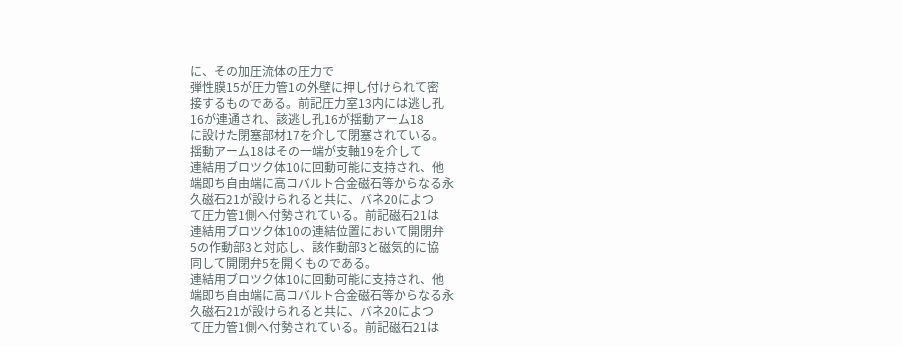に、その加圧流体の圧力で
弾性膜15が圧力管1の外壁に押し付けられて密
接するものである。前記圧力室13内には逃し孔
16が連通され、該逃し孔16が揺動アーム18
に設けた閉塞部材17を介して閉塞されている。
揺動アーム18はその一端が支軸19を介して
連結用ブロツク体10に回動可能に支持され、他
端即ち自由端に高コバルト合金磁石等からなる永
久磁石21が設けられると共に、バネ20によつ
て圧力管1側へ付勢されている。前記磁石21は
連結用ブロツク体10の連結位置において開閉弁
5の作動部3と対応し、該作動部3と磁気的に協
同して開閉弁5を開くものである。
連結用ブロツク体10に回動可能に支持され、他
端即ち自由端に高コバルト合金磁石等からなる永
久磁石21が設けられると共に、バネ20によつ
て圧力管1側へ付勢されている。前記磁石21は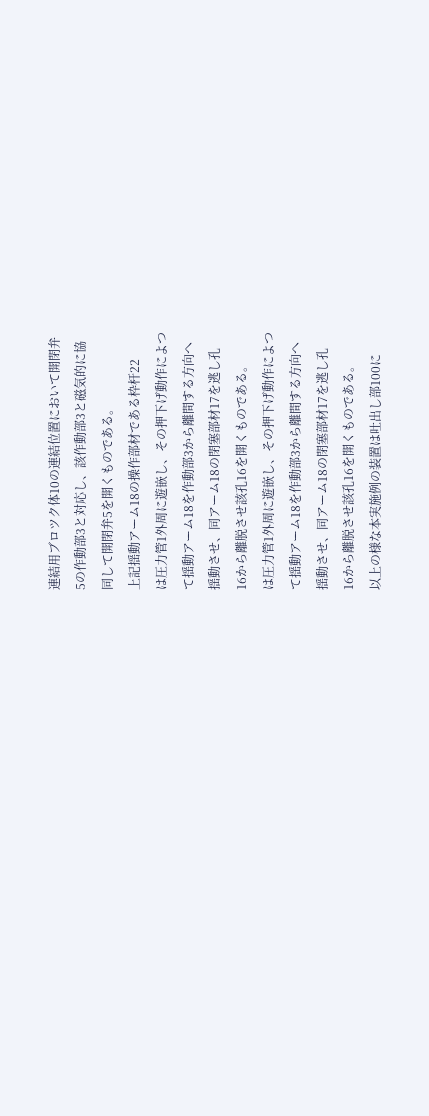連結用ブロツク体10の連結位置において開閉弁
5の作動部3と対応し、該作動部3と磁気的に協
同して開閉弁5を開くものである。
上記揺動アーム18の操作部材である枠杆22
は圧力管1外周に遊嵌し、その押下げ動作によつ
て揺動アーム18を作動部3から離間する方向へ
揺動させ、同アーム18の閉塞部材17を逃し孔
16から離脱させ該孔16を開くものである。
は圧力管1外周に遊嵌し、その押下げ動作によつ
て揺動アーム18を作動部3から離間する方向へ
揺動させ、同アーム18の閉塞部材17を逃し孔
16から離脱させ該孔16を開くものである。
以上の様な本実施例の装置は吐出し部100に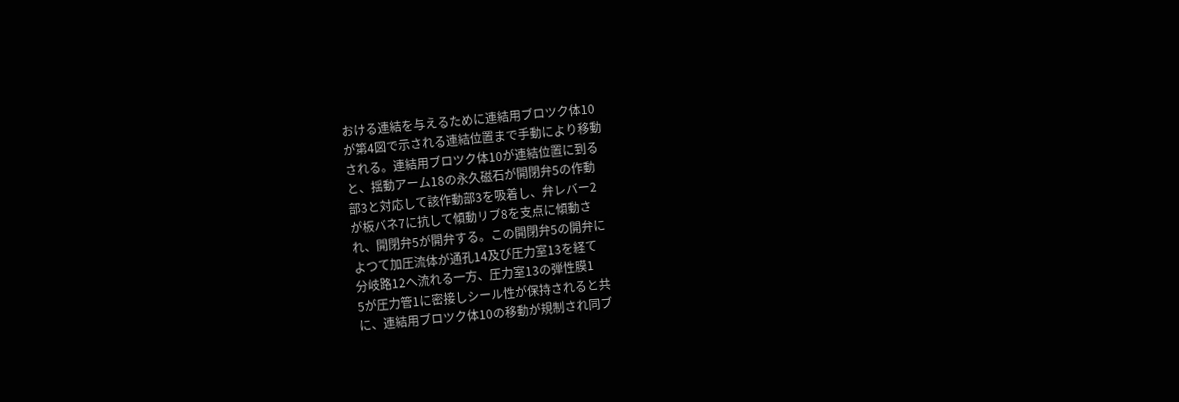おける連結を与えるために連結用ブロツク体10
が第4図で示される連結位置まで手動により移動
される。連結用ブロツク体10が連結位置に到る
と、揺動アーム18の永久磁石が開閉弁5の作動
部3と対応して該作動部3を吸着し、弁レバー2
が板バネ7に抗して傾動リブ8を支点に傾動さ
れ、開閉弁5が開弁する。この開閉弁5の開弁に
よつて加圧流体が通孔14及び圧力室13を経て
分岐路12へ流れる一方、圧力室13の弾性膜1
5が圧力管1に密接しシール性が保持されると共
に、連結用ブロツク体10の移動が規制され同ブ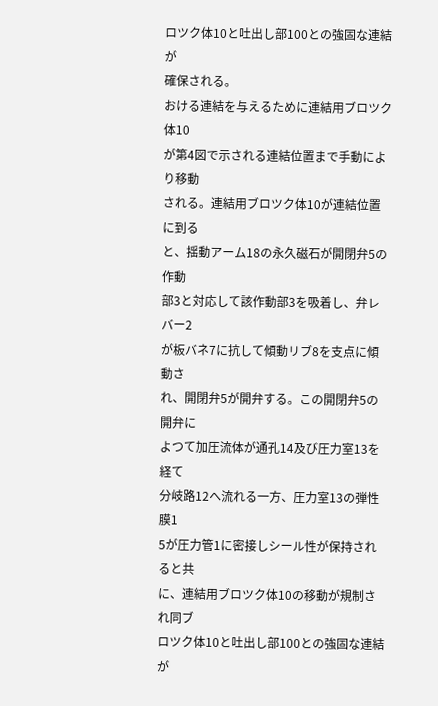ロツク体10と吐出し部100との強固な連結が
確保される。
おける連結を与えるために連結用ブロツク体10
が第4図で示される連結位置まで手動により移動
される。連結用ブロツク体10が連結位置に到る
と、揺動アーム18の永久磁石が開閉弁5の作動
部3と対応して該作動部3を吸着し、弁レバー2
が板バネ7に抗して傾動リブ8を支点に傾動さ
れ、開閉弁5が開弁する。この開閉弁5の開弁に
よつて加圧流体が通孔14及び圧力室13を経て
分岐路12へ流れる一方、圧力室13の弾性膜1
5が圧力管1に密接しシール性が保持されると共
に、連結用ブロツク体10の移動が規制され同ブ
ロツク体10と吐出し部100との強固な連結が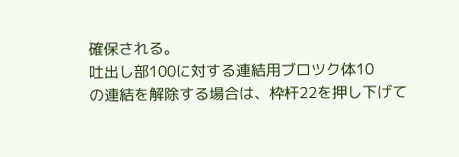確保される。
吐出し部100に対する連結用ブロツク体10
の連結を解除する場合は、枠杆22を押し下げて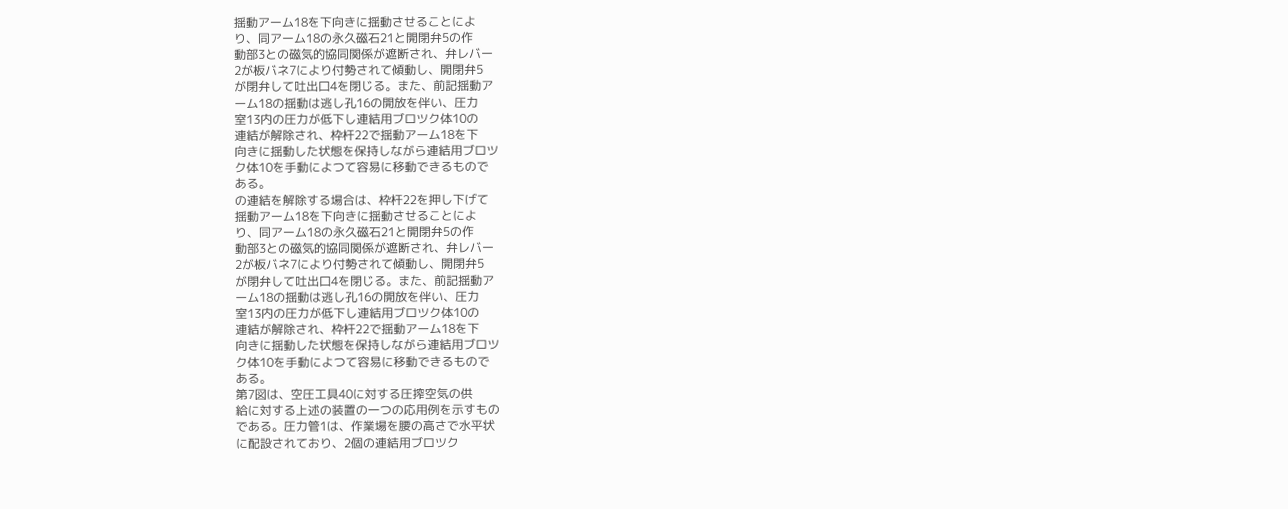揺動アーム18を下向きに揺動させることによ
り、同アーム18の永久磁石21と開閉弁5の作
動部3との磁気的協同関係が遮断され、弁レバー
2が板バネ7により付勢されて傾動し、開閉弁5
が閉弁して吐出口4を閉じる。また、前記揺動ア
ーム18の揺動は逃し孔16の開放を伴い、圧力
室13内の圧力が低下し連結用ブロツク体10の
連結が解除され、枠杆22で揺動アーム18を下
向きに揺動した状態を保持しながら連結用ブロツ
ク体10を手動によつて容易に移動できるもので
ある。
の連結を解除する場合は、枠杆22を押し下げて
揺動アーム18を下向きに揺動させることによ
り、同アーム18の永久磁石21と開閉弁5の作
動部3との磁気的協同関係が遮断され、弁レバー
2が板バネ7により付勢されて傾動し、開閉弁5
が閉弁して吐出口4を閉じる。また、前記揺動ア
ーム18の揺動は逃し孔16の開放を伴い、圧力
室13内の圧力が低下し連結用ブロツク体10の
連結が解除され、枠杆22で揺動アーム18を下
向きに揺動した状態を保持しながら連結用ブロツ
ク体10を手動によつて容易に移動できるもので
ある。
第7図は、空圧工具40に対する圧搾空気の供
給に対する上述の装置の一つの応用例を示すもの
である。圧力管1は、作業場を腰の高さで水平状
に配設されており、2個の連結用ブロツク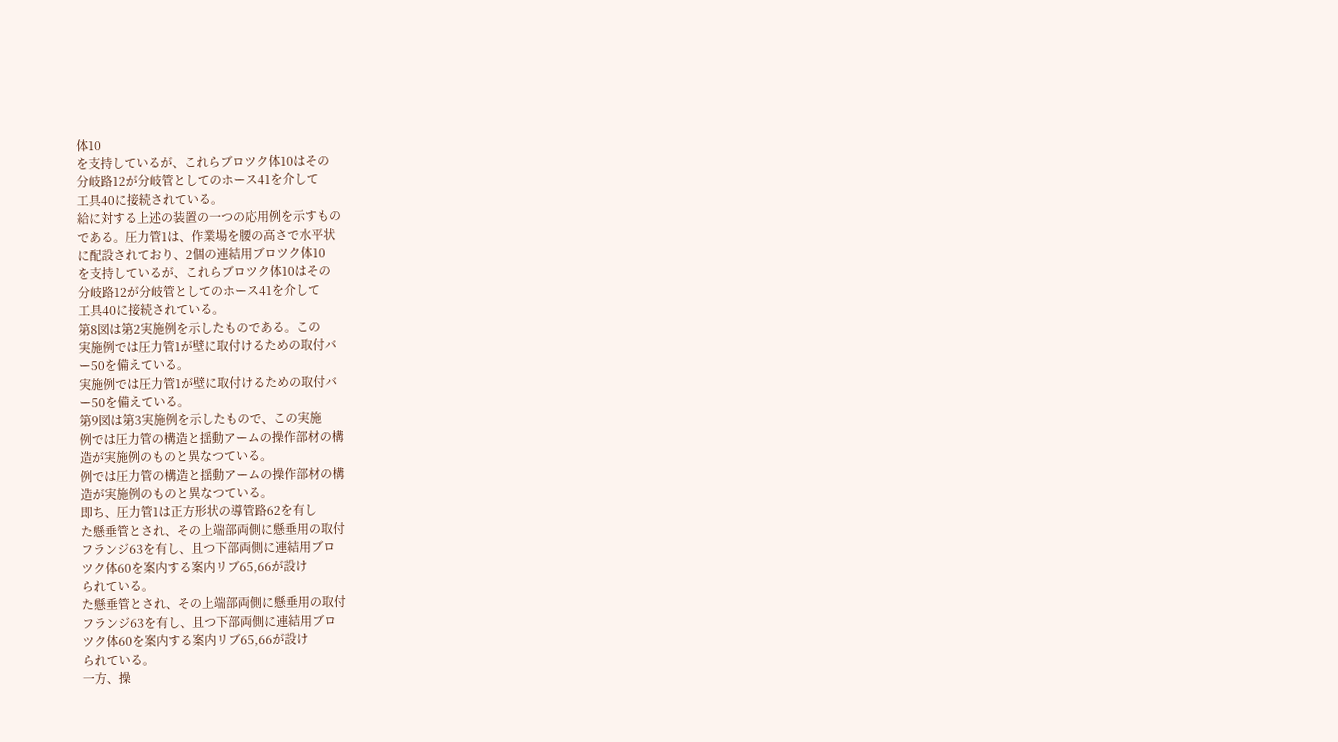体10
を支持しているが、これらブロツク体10はその
分岐路12が分岐管としてのホース41を介して
工具40に接続されている。
給に対する上述の装置の一つの応用例を示すもの
である。圧力管1は、作業場を腰の高さで水平状
に配設されており、2個の連結用ブロツク体10
を支持しているが、これらブロツク体10はその
分岐路12が分岐管としてのホース41を介して
工具40に接続されている。
第8図は第2実施例を示したものである。この
実施例では圧力管1が壁に取付けるための取付バ
ー50を備えている。
実施例では圧力管1が壁に取付けるための取付バ
ー50を備えている。
第9図は第3実施例を示したもので、この実施
例では圧力管の構造と揺動アームの操作部材の構
造が実施例のものと異なつている。
例では圧力管の構造と揺動アームの操作部材の構
造が実施例のものと異なつている。
即ち、圧力管1は正方形状の導管路62を有し
た懸垂管とされ、その上端部両側に懸垂用の取付
フランジ63を有し、且つ下部両側に連結用ブロ
ツク体60を案内する案内リブ65,66が設け
られている。
た懸垂管とされ、その上端部両側に懸垂用の取付
フランジ63を有し、且つ下部両側に連結用ブロ
ツク体60を案内する案内リブ65,66が設け
られている。
一方、操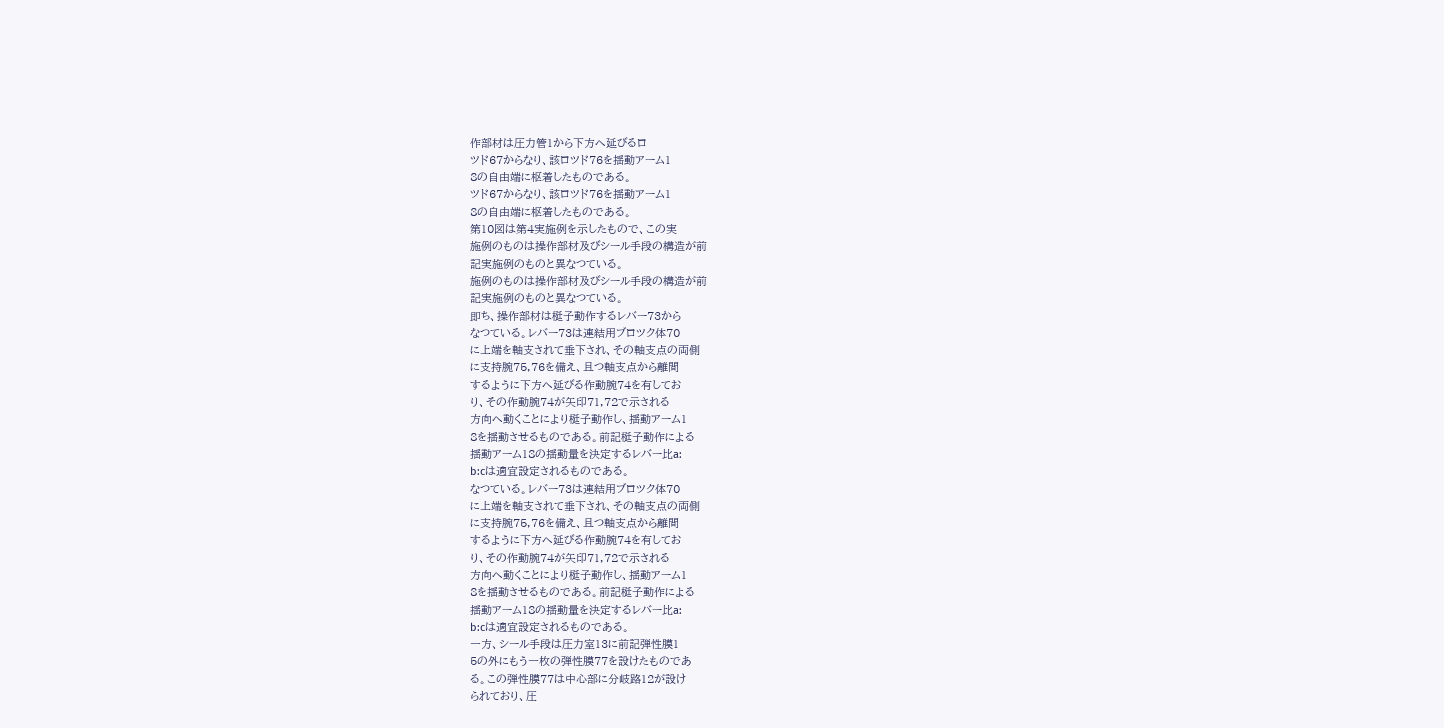作部材は圧力管1から下方へ延びるロ
ツド67からなり、該ロツド76を揺動アーム1
8の自由端に枢着したものである。
ツド67からなり、該ロツド76を揺動アーム1
8の自由端に枢着したものである。
第10図は第4実施例を示したもので、この実
施例のものは操作部材及びシール手段の構造が前
記実施例のものと異なつている。
施例のものは操作部材及びシール手段の構造が前
記実施例のものと異なつている。
即ち、操作部材は梃子動作するレバー73から
なつている。レバー73は連結用ブロツク体70
に上端を軸支されて垂下され、その軸支点の両側
に支持腕75,76を備え、且つ軸支点から離間
するように下方へ延びる作動腕74を有してお
り、その作動腕74が矢印71,72で示される
方向へ動くことにより梃子動作し、揺動アーム1
8を揺動させるものである。前記梃子動作による
揺動アーム18の揺動量を決定するレバー比a:
b:cは適宜設定されるものである。
なつている。レバー73は連結用ブロツク体70
に上端を軸支されて垂下され、その軸支点の両側
に支持腕75,76を備え、且つ軸支点から離間
するように下方へ延びる作動腕74を有してお
り、その作動腕74が矢印71,72で示される
方向へ動くことにより梃子動作し、揺動アーム1
8を揺動させるものである。前記梃子動作による
揺動アーム18の揺動量を決定するレバー比a:
b:cは適宜設定されるものである。
一方、シール手段は圧力室13に前記弾性膜1
5の外にもう一枚の弾性膜77を設けたものであ
る。この弾性膜77は中心部に分岐路12が設け
られており、圧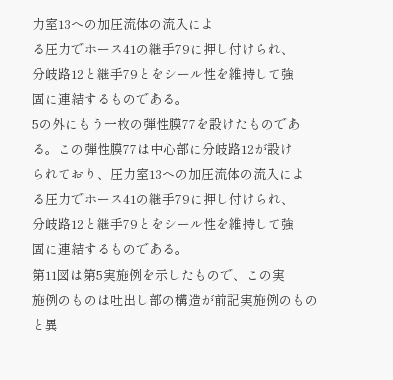力室13への加圧流体の流入によ
る圧力でホース41の継手79に押し付けられ、
分岐路12と継手79とをシール性を維持して強
固に連結するものである。
5の外にもう一枚の弾性膜77を設けたものであ
る。この弾性膜77は中心部に分岐路12が設け
られており、圧力室13への加圧流体の流入によ
る圧力でホース41の継手79に押し付けられ、
分岐路12と継手79とをシール性を維持して強
固に連結するものである。
第11図は第5実施例を示したもので、この実
施例のものは吐出し部の構造が前記実施例のもの
と異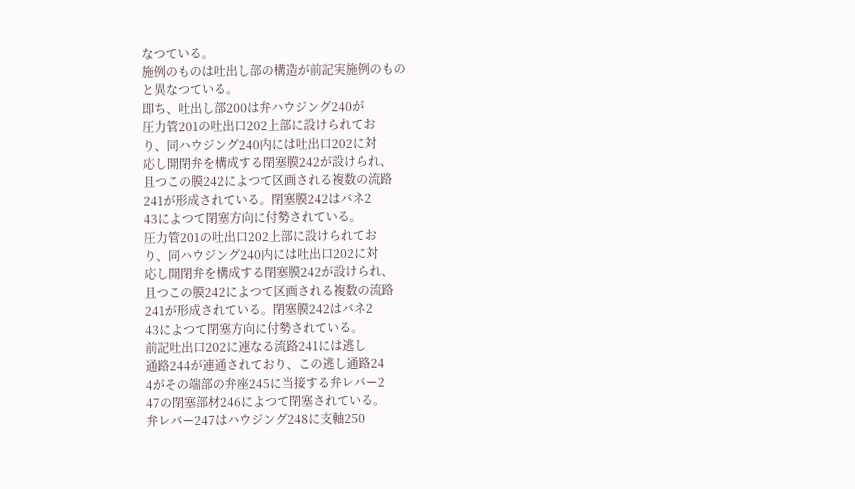なつている。
施例のものは吐出し部の構造が前記実施例のもの
と異なつている。
即ち、吐出し部200は弁ハウジング240が
圧力管201の吐出口202上部に設けられてお
り、同ハウジング240内には吐出口202に対
応し開閉弁を構成する閉塞膜242が設けられ、
且つこの膜242によつて区画される複数の流路
241が形成されている。閉塞膜242はバネ2
43によつて閉塞方向に付勢されている。
圧力管201の吐出口202上部に設けられてお
り、同ハウジング240内には吐出口202に対
応し開閉弁を構成する閉塞膜242が設けられ、
且つこの膜242によつて区画される複数の流路
241が形成されている。閉塞膜242はバネ2
43によつて閉塞方向に付勢されている。
前記吐出口202に連なる流路241には逃し
通路244が連通されており、この逃し通路24
4がその端部の弁座245に当接する弁レバー2
47の閉塞部材246によつて閉塞されている。
弁レバー247はハウジング248に支軸250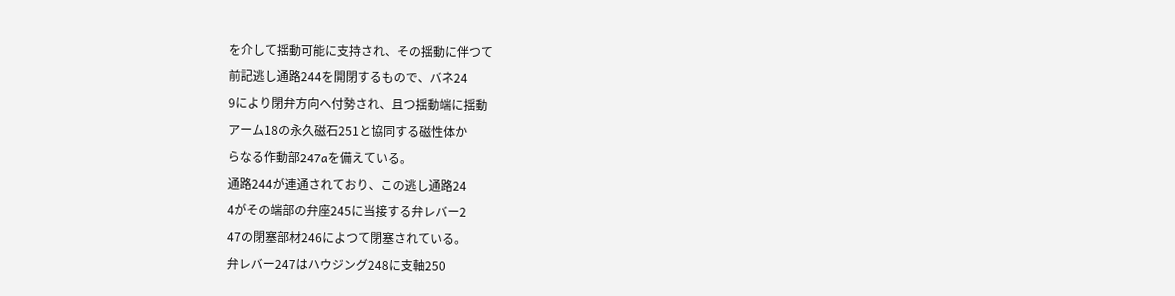を介して揺動可能に支持され、その揺動に伴つて
前記逃し通路244を開閉するもので、バネ24
9により閉弁方向へ付勢され、且つ揺動端に揺動
アーム18の永久磁石251と協同する磁性体か
らなる作動部247aを備えている。
通路244が連通されており、この逃し通路24
4がその端部の弁座245に当接する弁レバー2
47の閉塞部材246によつて閉塞されている。
弁レバー247はハウジング248に支軸250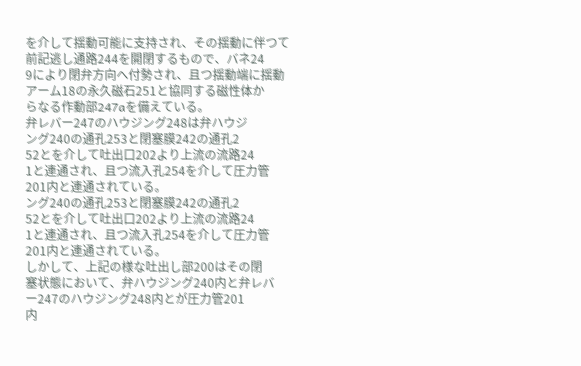を介して揺動可能に支持され、その揺動に伴つて
前記逃し通路244を開閉するもので、バネ24
9により閉弁方向へ付勢され、且つ揺動端に揺動
アーム18の永久磁石251と協同する磁性体か
らなる作動部247aを備えている。
弁レバー247のハウジング248は弁ハウジ
ング240の通孔253と閉塞膜242の通孔2
52とを介して吐出口202より上流の流路24
1と連通され、且つ流入孔254を介して圧力管
201内と連通されている。
ング240の通孔253と閉塞膜242の通孔2
52とを介して吐出口202より上流の流路24
1と連通され、且つ流入孔254を介して圧力管
201内と連通されている。
しかして、上記の様な吐出し部200はその閉
塞状態において、弁ハウジング240内と弁レバ
ー247のハウジング248内とが圧力管201
内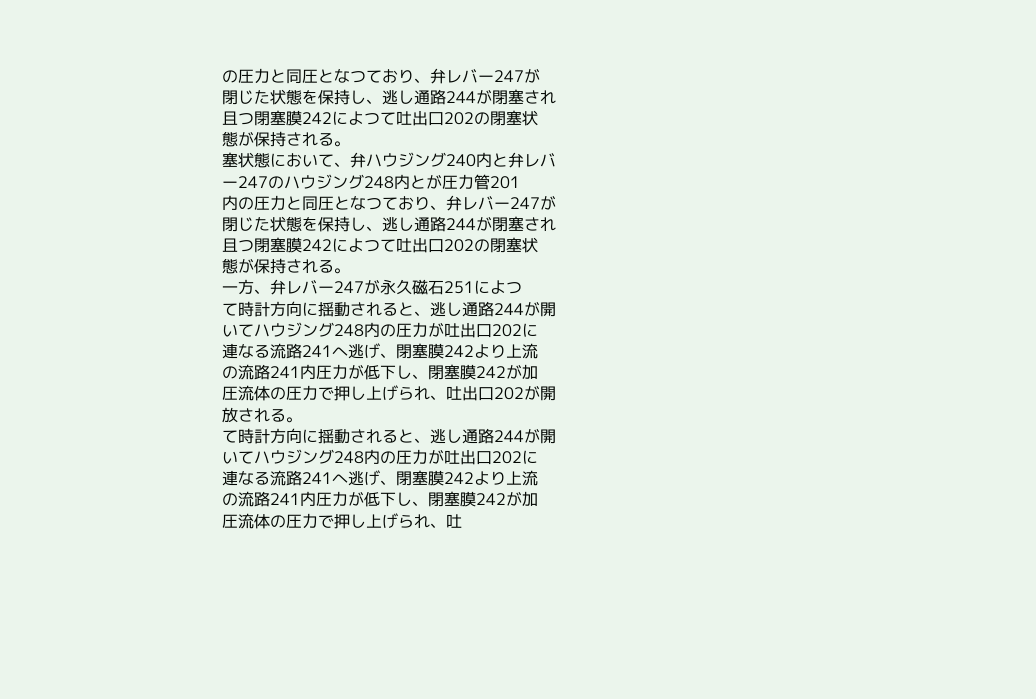の圧力と同圧となつており、弁レバー247が
閉じた状態を保持し、逃し通路244が閉塞され
且つ閉塞膜242によつて吐出口202の閉塞状
態が保持される。
塞状態において、弁ハウジング240内と弁レバ
ー247のハウジング248内とが圧力管201
内の圧力と同圧となつており、弁レバー247が
閉じた状態を保持し、逃し通路244が閉塞され
且つ閉塞膜242によつて吐出口202の閉塞状
態が保持される。
一方、弁レバー247が永久磁石251によつ
て時計方向に揺動されると、逃し通路244が開
いてハウジング248内の圧力が吐出口202に
連なる流路241へ逃げ、閉塞膜242より上流
の流路241内圧力が低下し、閉塞膜242が加
圧流体の圧力で押し上げられ、吐出口202が開
放される。
て時計方向に揺動されると、逃し通路244が開
いてハウジング248内の圧力が吐出口202に
連なる流路241へ逃げ、閉塞膜242より上流
の流路241内圧力が低下し、閉塞膜242が加
圧流体の圧力で押し上げられ、吐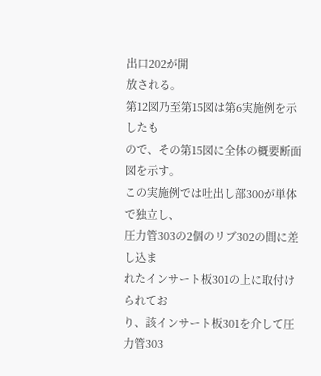出口202が開
放される。
第12図乃至第15図は第6実施例を示したも
ので、その第15図に全体の概要断面図を示す。
この実施例では吐出し部300が単体で独立し、
圧力管303の2個のリブ302の間に差し込ま
れたインサート板301の上に取付けられてお
り、該インサート板301を介して圧力管303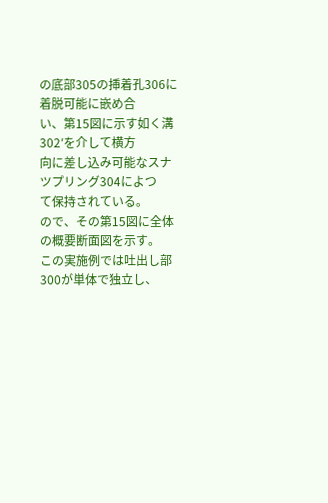の底部305の挿着孔306に着脱可能に嵌め合
い、第15図に示す如く溝302′を介して横方
向に差し込み可能なスナツプリング304によつ
て保持されている。
ので、その第15図に全体の概要断面図を示す。
この実施例では吐出し部300が単体で独立し、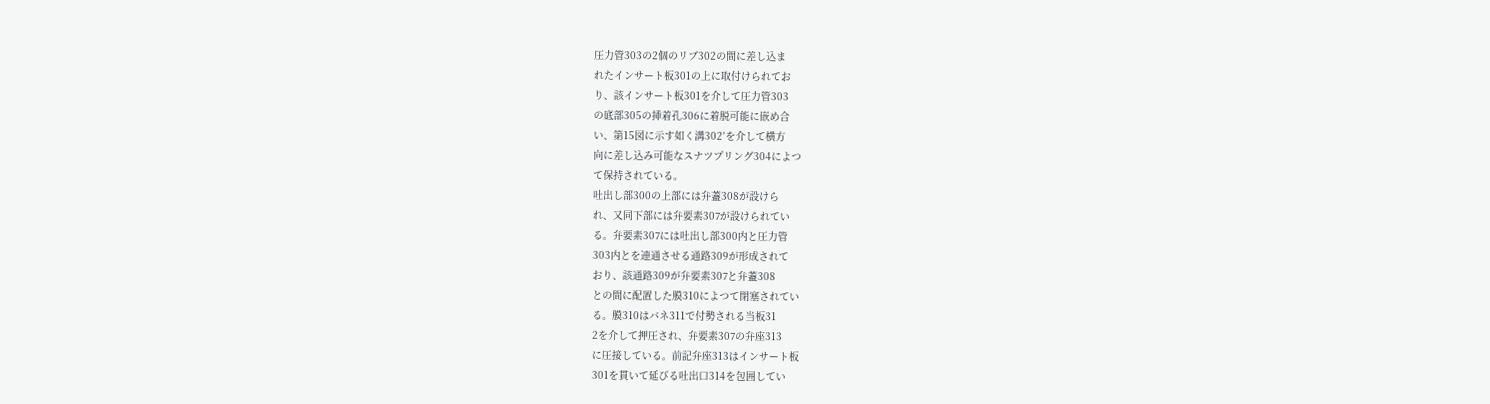圧力管303の2個のリブ302の間に差し込ま
れたインサート板301の上に取付けられてお
り、該インサート板301を介して圧力管303
の底部305の挿着孔306に着脱可能に嵌め合
い、第15図に示す如く溝302′を介して横方
向に差し込み可能なスナツプリング304によつ
て保持されている。
吐出し部300の上部には弁蓋308が設けら
れ、又同下部には弁要素307が設けられてい
る。弁要素307には吐出し部300内と圧力管
303内とを連通させる通路309が形成されて
おり、該通路309が弁要素307と弁蓋308
との間に配置した膜310によつて閉塞されてい
る。膜310はバネ311で付勢される当板31
2を介して押圧され、弁要素307の弁座313
に圧接している。前記弁座313はインサート板
301を貫いて延びる吐出口314を包囲してい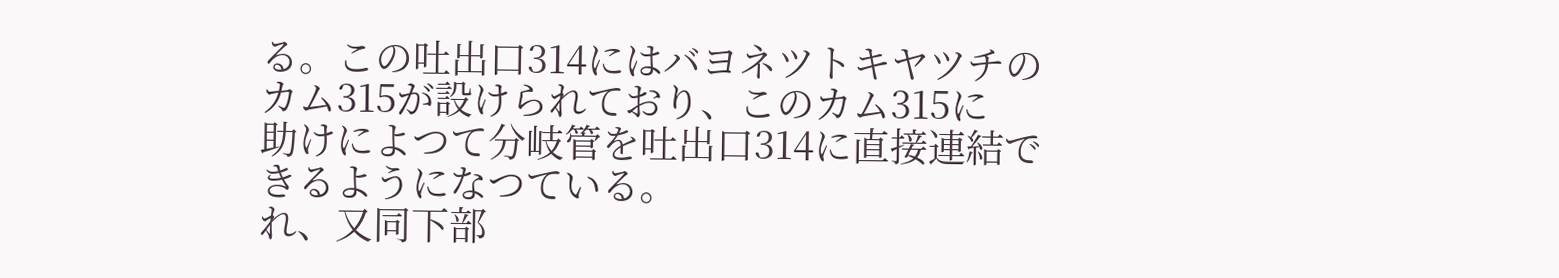る。この吐出口314にはバヨネツトキヤツチの
カム315が設けられており、このカム315に
助けによつて分岐管を吐出口314に直接連結で
きるようになつている。
れ、又同下部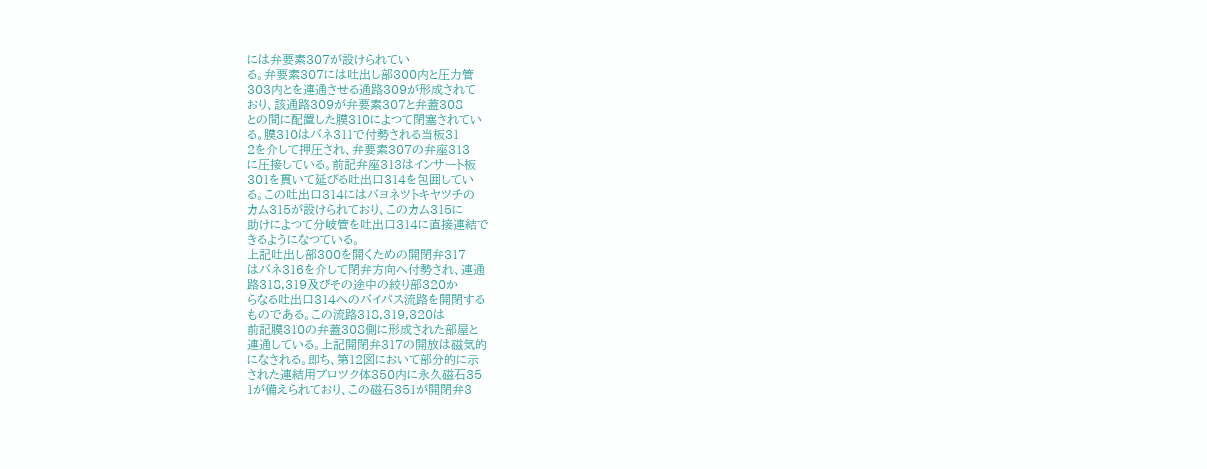には弁要素307が設けられてい
る。弁要素307には吐出し部300内と圧力管
303内とを連通させる通路309が形成されて
おり、該通路309が弁要素307と弁蓋308
との間に配置した膜310によつて閉塞されてい
る。膜310はバネ311で付勢される当板31
2を介して押圧され、弁要素307の弁座313
に圧接している。前記弁座313はインサート板
301を貫いて延びる吐出口314を包囲してい
る。この吐出口314にはバヨネツトキヤツチの
カム315が設けられており、このカム315に
助けによつて分岐管を吐出口314に直接連結で
きるようになつている。
上記吐出し部300を開くための開閉弁317
はバネ316を介して閉弁方向へ付勢され、連通
路318,319及びその途中の絞り部320か
らなる吐出口314へのバイパス流路を開閉する
ものである。この流路318,319,320は
前記膜310の弁蓋308側に形成された部屋と
連通している。上記開閉弁317の開放は磁気的
になされる。即ち、第12図において部分的に示
された連結用ブロツク体350内に永久磁石35
1が備えられており、この磁石351が開閉弁3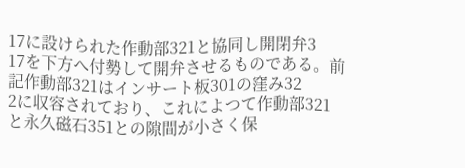17に設けられた作動部321と協同し開閉弁3
17を下方へ付勢して開弁させるものである。前
記作動部321はインサート板301の窪み32
2に収容されており、これによつて作動部321
と永久磁石351との隙間が小さく保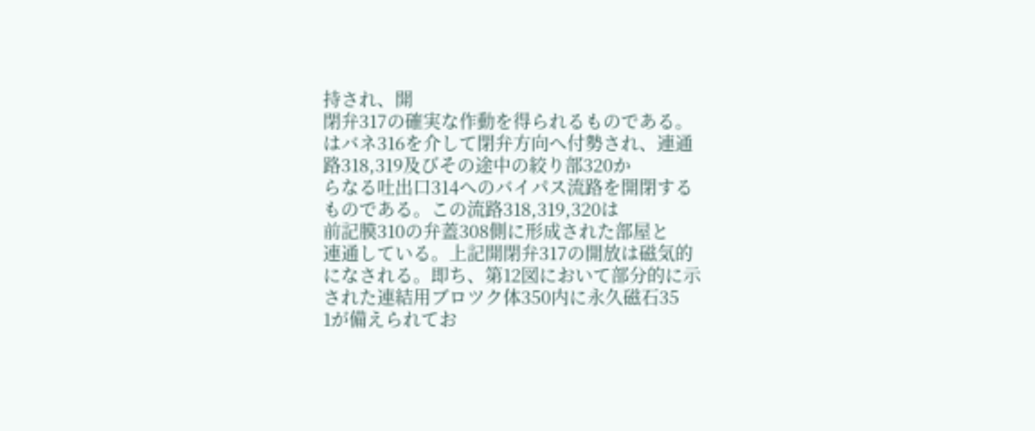持され、開
閉弁317の確実な作動を得られるものである。
はバネ316を介して閉弁方向へ付勢され、連通
路318,319及びその途中の絞り部320か
らなる吐出口314へのバイパス流路を開閉する
ものである。この流路318,319,320は
前記膜310の弁蓋308側に形成された部屋と
連通している。上記開閉弁317の開放は磁気的
になされる。即ち、第12図において部分的に示
された連結用ブロツク体350内に永久磁石35
1が備えられてお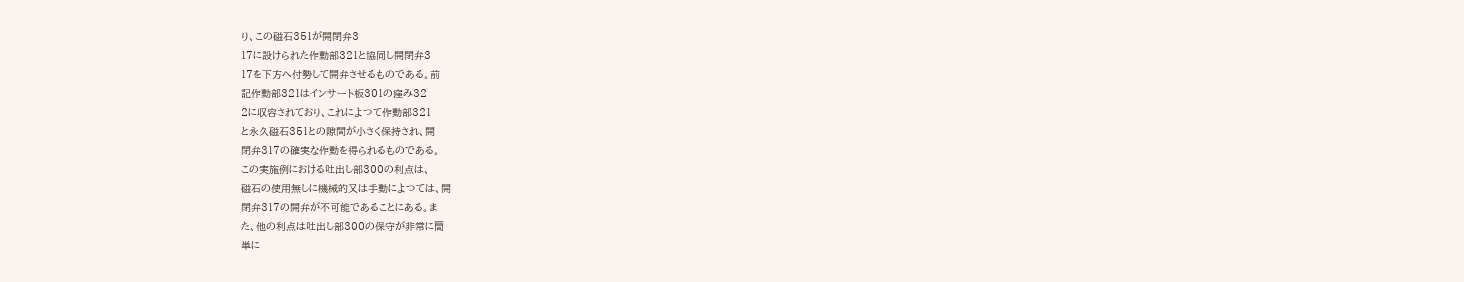り、この磁石351が開閉弁3
17に設けられた作動部321と協同し開閉弁3
17を下方へ付勢して開弁させるものである。前
記作動部321はインサート板301の窪み32
2に収容されており、これによつて作動部321
と永久磁石351との隙間が小さく保持され、開
閉弁317の確実な作動を得られるものである。
この実施例における吐出し部300の利点は、
磁石の使用無しに機械的又は手動によつては、開
閉弁317の開弁が不可能であることにある。ま
た、他の利点は吐出し部300の保守が非常に簡
単に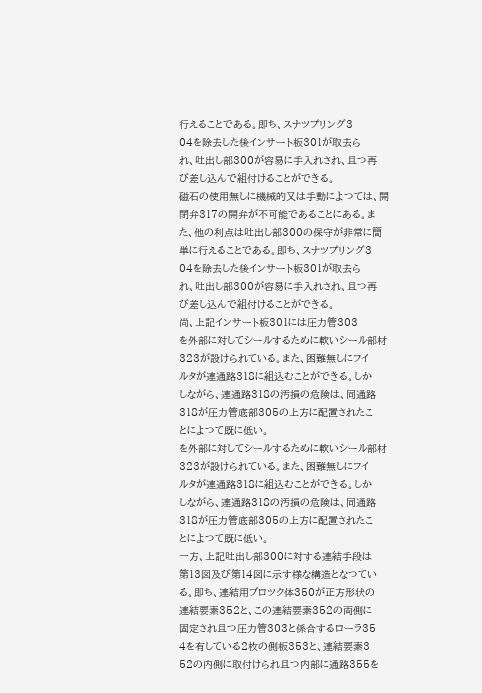行えることである。即ち、スナツプリング3
04を除去した後インサート板301が取去ら
れ、吐出し部300が容易に手入れされ、且つ再
び差し込んで組付けることができる。
磁石の使用無しに機械的又は手動によつては、開
閉弁317の開弁が不可能であることにある。ま
た、他の利点は吐出し部300の保守が非常に簡
単に行えることである。即ち、スナツプリング3
04を除去した後インサート板301が取去ら
れ、吐出し部300が容易に手入れされ、且つ再
び差し込んで組付けることができる。
尚、上記インサート板301には圧力管303
を外部に対してシールするために軟いシール部材
323が設けられている。また、困難無しにフイ
ルタが連通路318に組込むことができる。しか
しながら、連通路318の汚損の危険は、同通路
318が圧力管底部305の上方に配置されたこ
とによつて既に低い。
を外部に対してシールするために軟いシール部材
323が設けられている。また、困難無しにフイ
ルタが連通路318に組込むことができる。しか
しながら、連通路318の汚損の危険は、同通路
318が圧力管底部305の上方に配置されたこ
とによつて既に低い。
一方、上記吐出し部300に対する連結手段は
第13図及び第14図に示す様な構造となつてい
る。即ち、連結用ブロツク体350が正方形状の
連結要素352と、この連結要素352の両側に
固定され且つ圧力管303と係合するローラ35
4を有している2枚の側板353と、連結要素3
52の内側に取付けられ且つ内部に通路355を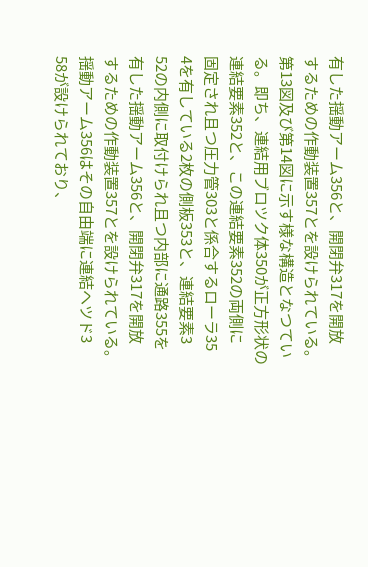有した揺動アーム356と、開閉弁317を開放
するための作動装置357とを設けられている。
第13図及び第14図に示す様な構造となつてい
る。即ち、連結用ブロツク体350が正方形状の
連結要素352と、この連結要素352の両側に
固定され且つ圧力管303と係合するローラ35
4を有している2枚の側板353と、連結要素3
52の内側に取付けられ且つ内部に通路355を
有した揺動アーム356と、開閉弁317を開放
するための作動装置357とを設けられている。
揺動アーム356はその自由端に連結ヘツド3
58が設けられており、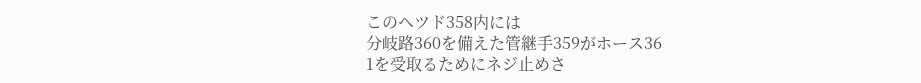このヘツド358内には
分岐路360を備えた管継手359がホース36
1を受取るためにネジ止めさ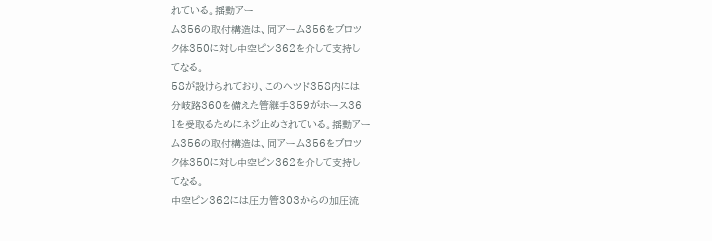れている。揺動アー
ム356の取付構造は、同アーム356をブロツ
ク体350に対し中空ピン362を介して支持し
てなる。
58が設けられており、このヘツド358内には
分岐路360を備えた管継手359がホース36
1を受取るためにネジ止めされている。揺動アー
ム356の取付構造は、同アーム356をブロツ
ク体350に対し中空ピン362を介して支持し
てなる。
中空ピン362には圧力管303からの加圧流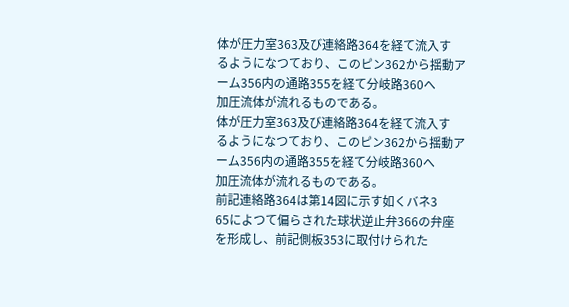体が圧力室363及び連絡路364を経て流入す
るようになつており、このピン362から揺動ア
ーム356内の通路355を経て分岐路360へ
加圧流体が流れるものである。
体が圧力室363及び連絡路364を経て流入す
るようになつており、このピン362から揺動ア
ーム356内の通路355を経て分岐路360へ
加圧流体が流れるものである。
前記連絡路364は第14図に示す如くバネ3
65によつて偏らされた球状逆止弁366の弁座
を形成し、前記側板353に取付けられた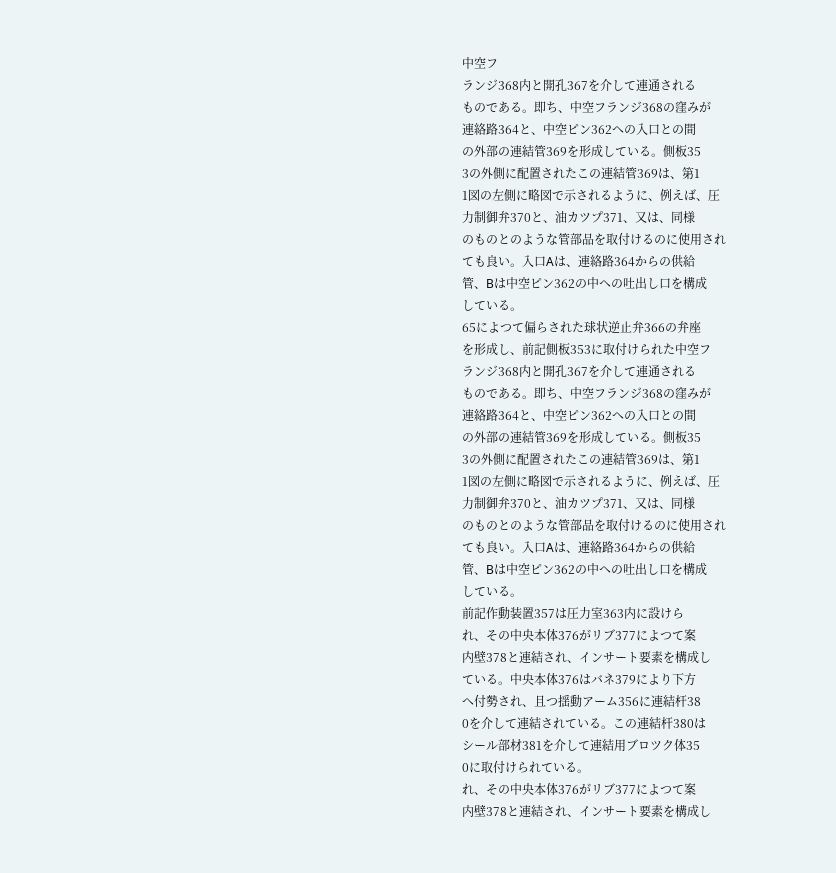中空フ
ランジ368内と開孔367を介して連通される
ものである。即ち、中空フランジ368の窪みが
連絡路364と、中空ピン362への入口との間
の外部の連結管369を形成している。側板35
3の外側に配置されたこの連結管369は、第1
1図の左側に略図で示されるように、例えば、圧
力制御弁370と、油カツプ371、又は、同様
のものとのような管部品を取付けるのに使用され
ても良い。入口Aは、連絡路364からの供給
管、Bは中空ピン362の中への吐出し口を構成
している。
65によつて偏らされた球状逆止弁366の弁座
を形成し、前記側板353に取付けられた中空フ
ランジ368内と開孔367を介して連通される
ものである。即ち、中空フランジ368の窪みが
連絡路364と、中空ピン362への入口との間
の外部の連結管369を形成している。側板35
3の外側に配置されたこの連結管369は、第1
1図の左側に略図で示されるように、例えば、圧
力制御弁370と、油カツプ371、又は、同様
のものとのような管部品を取付けるのに使用され
ても良い。入口Aは、連絡路364からの供給
管、Bは中空ピン362の中への吐出し口を構成
している。
前記作動装置357は圧力室363内に設けら
れ、その中央本体376がリブ377によつて案
内壁378と連結され、インサート要素を構成し
ている。中央本体376はバネ379により下方
へ付勢され、且つ揺動アーム356に連結杆38
0を介して連結されている。この連結杆380は
シール部材381を介して連結用ブロツク体35
0に取付けられている。
れ、その中央本体376がリブ377によつて案
内壁378と連結され、インサート要素を構成し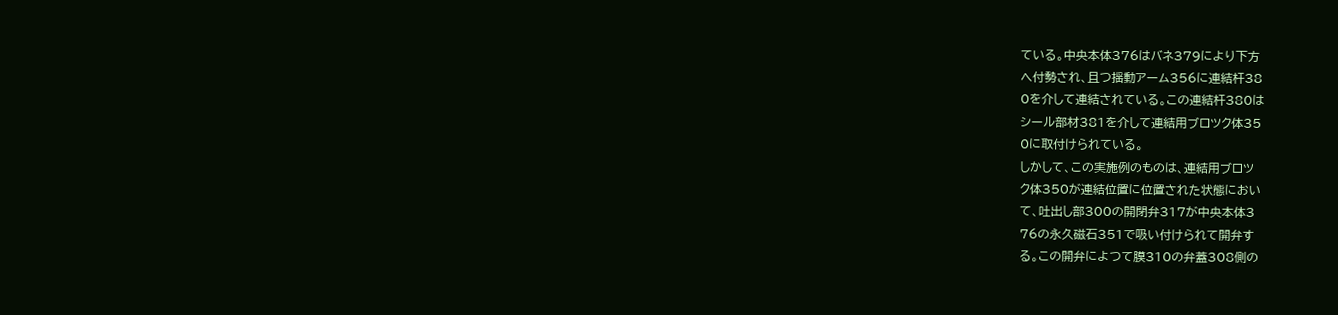ている。中央本体376はバネ379により下方
へ付勢され、且つ揺動アーム356に連結杆38
0を介して連結されている。この連結杆380は
シール部材381を介して連結用ブロツク体35
0に取付けられている。
しかして、この実施例のものは、連結用ブロツ
ク体350が連結位置に位置された状態におい
て、吐出し部300の開閉弁317が中央本体3
76の永久磁石351で吸い付けられて開弁す
る。この開弁によつて膜310の弁蓋308側の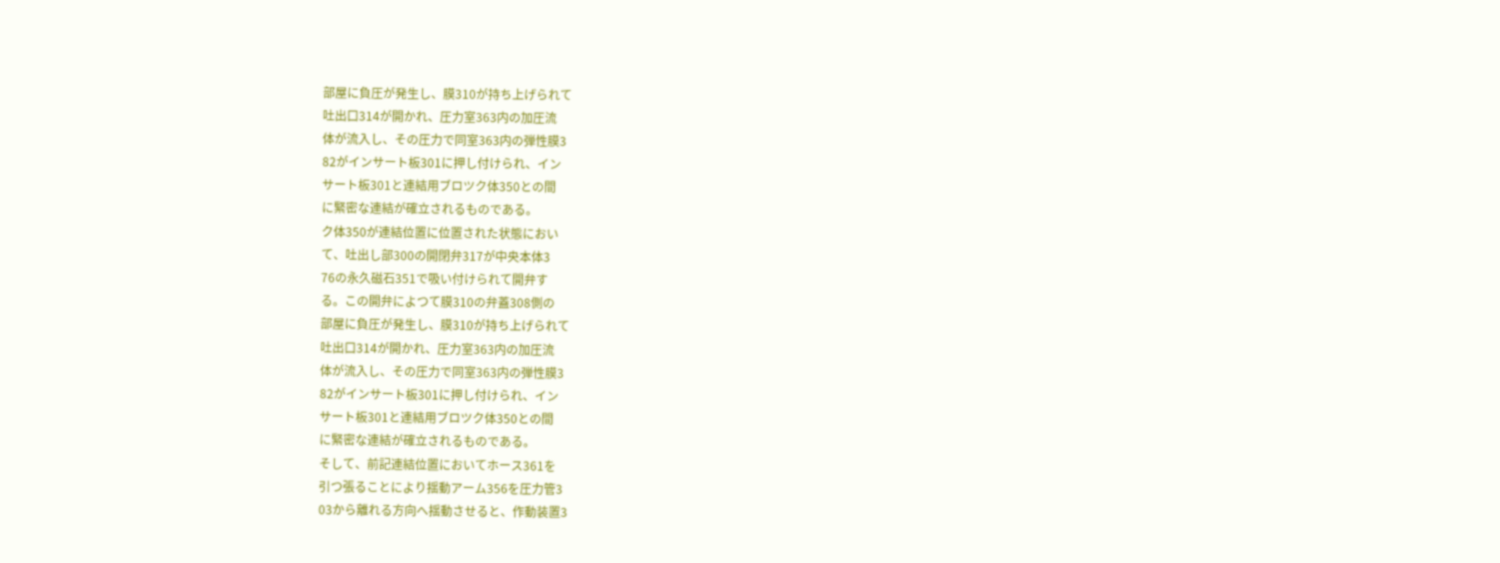部屋に負圧が発生し、膜310が持ち上げられて
吐出口314が開かれ、圧力室363内の加圧流
体が流入し、その圧力で同室363内の弾性膜3
82がインサート板301に押し付けられ、イン
サート板301と連結用ブロツク体350との間
に緊密な連結が確立されるものである。
ク体350が連結位置に位置された状態におい
て、吐出し部300の開閉弁317が中央本体3
76の永久磁石351で吸い付けられて開弁す
る。この開弁によつて膜310の弁蓋308側の
部屋に負圧が発生し、膜310が持ち上げられて
吐出口314が開かれ、圧力室363内の加圧流
体が流入し、その圧力で同室363内の弾性膜3
82がインサート板301に押し付けられ、イン
サート板301と連結用ブロツク体350との間
に緊密な連結が確立されるものである。
そして、前記連結位置においてホース361を
引つ張ることにより揺動アーム356を圧力管3
03から離れる方向へ揺動させると、作動装置3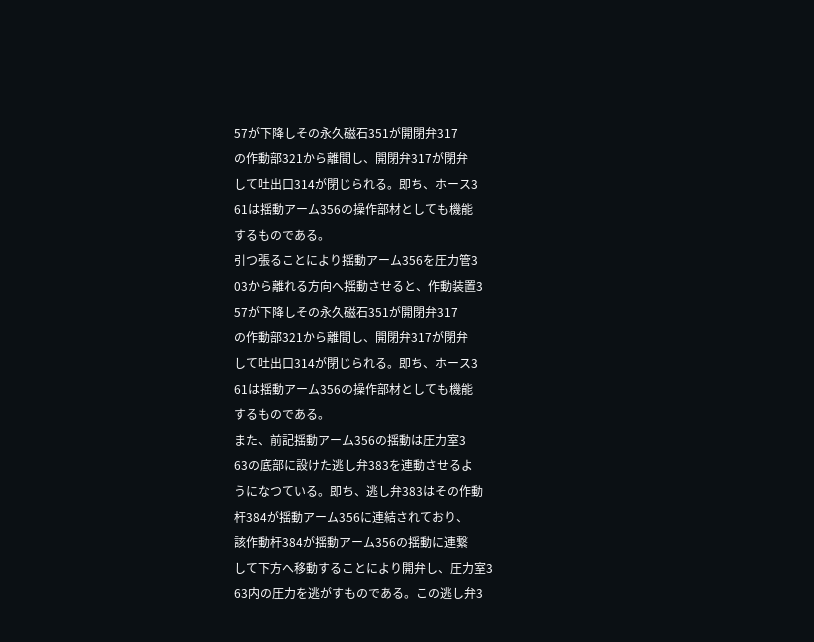57が下降しその永久磁石351が開閉弁317
の作動部321から離間し、開閉弁317が閉弁
して吐出口314が閉じられる。即ち、ホース3
61は揺動アーム356の操作部材としても機能
するものである。
引つ張ることにより揺動アーム356を圧力管3
03から離れる方向へ揺動させると、作動装置3
57が下降しその永久磁石351が開閉弁317
の作動部321から離間し、開閉弁317が閉弁
して吐出口314が閉じられる。即ち、ホース3
61は揺動アーム356の操作部材としても機能
するものである。
また、前記揺動アーム356の揺動は圧力室3
63の底部に設けた逃し弁383を連動させるよ
うになつている。即ち、逃し弁383はその作動
杆384が揺動アーム356に連結されており、
該作動杆384が揺動アーム356の揺動に連繋
して下方へ移動することにより開弁し、圧力室3
63内の圧力を逃がすものである。この逃し弁3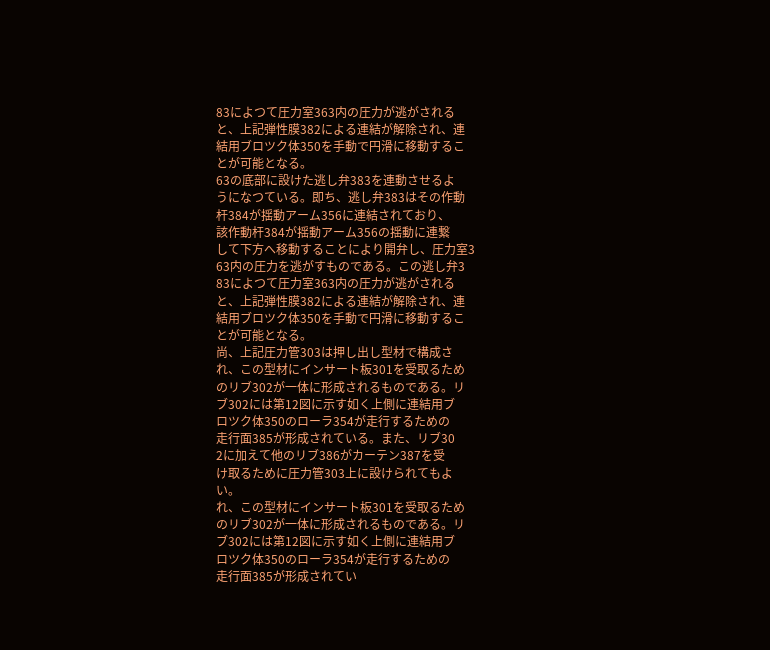83によつて圧力室363内の圧力が逃がされる
と、上記弾性膜382による連結が解除され、連
結用ブロツク体350を手動で円滑に移動するこ
とが可能となる。
63の底部に設けた逃し弁383を連動させるよ
うになつている。即ち、逃し弁383はその作動
杆384が揺動アーム356に連結されており、
該作動杆384が揺動アーム356の揺動に連繋
して下方へ移動することにより開弁し、圧力室3
63内の圧力を逃がすものである。この逃し弁3
83によつて圧力室363内の圧力が逃がされる
と、上記弾性膜382による連結が解除され、連
結用ブロツク体350を手動で円滑に移動するこ
とが可能となる。
尚、上記圧力管303は押し出し型材で構成さ
れ、この型材にインサート板301を受取るため
のリブ302が一体に形成されるものである。リ
ブ302には第12図に示す如く上側に連結用ブ
ロツク体350のローラ354が走行するための
走行面385が形成されている。また、リブ30
2に加えて他のリブ386がカーテン387を受
け取るために圧力管303上に設けられてもよ
い。
れ、この型材にインサート板301を受取るため
のリブ302が一体に形成されるものである。リ
ブ302には第12図に示す如く上側に連結用ブ
ロツク体350のローラ354が走行するための
走行面385が形成されてい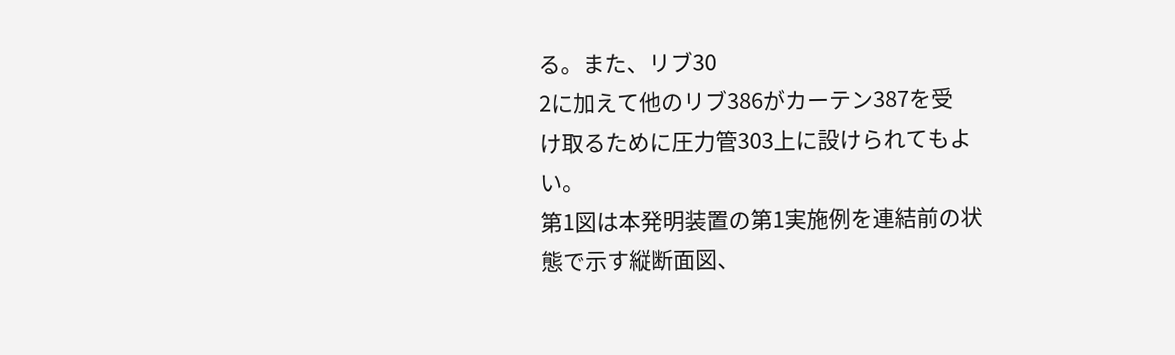る。また、リブ30
2に加えて他のリブ386がカーテン387を受
け取るために圧力管303上に設けられてもよ
い。
第1図は本発明装置の第1実施例を連結前の状
態で示す縦断面図、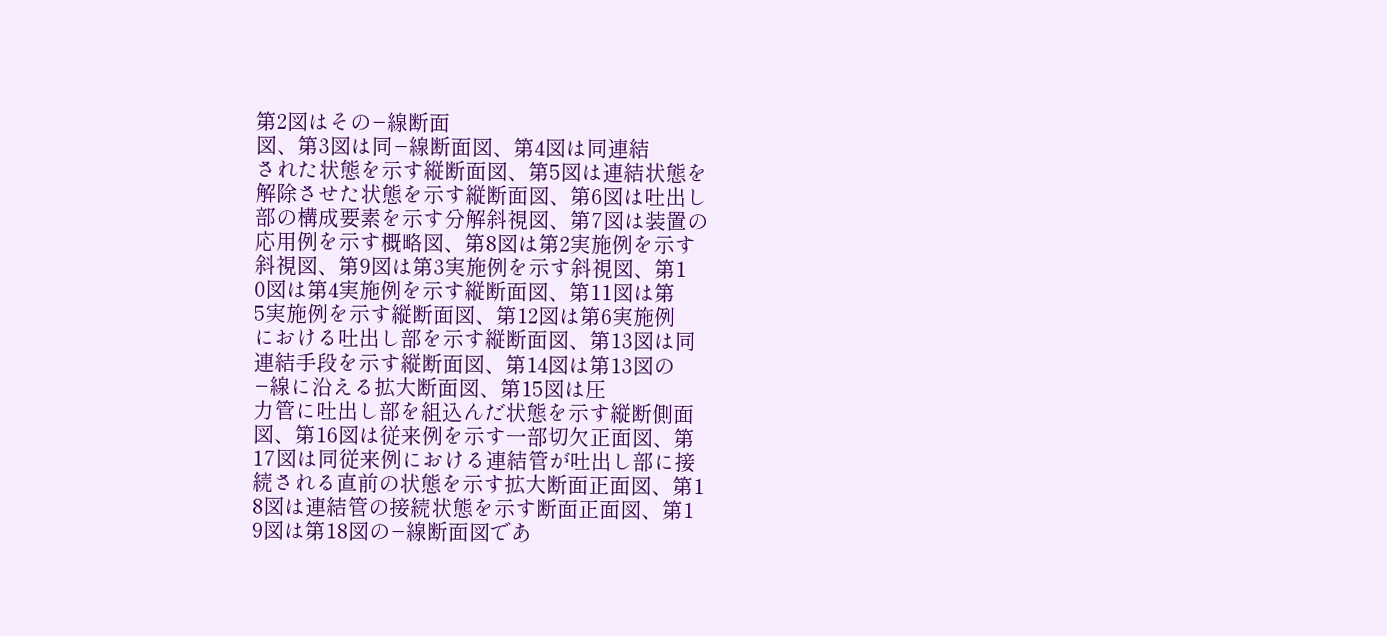第2図はその−線断面
図、第3図は同−線断面図、第4図は同連結
された状態を示す縦断面図、第5図は連結状態を
解除させた状態を示す縦断面図、第6図は吐出し
部の構成要素を示す分解斜視図、第7図は装置の
応用例を示す概略図、第8図は第2実施例を示す
斜視図、第9図は第3実施例を示す斜視図、第1
0図は第4実施例を示す縦断面図、第11図は第
5実施例を示す縦断面図、第12図は第6実施例
における吐出し部を示す縦断面図、第13図は同
連結手段を示す縦断面図、第14図は第13図の
−線に沿える拡大断面図、第15図は圧
力管に吐出し部を組込んだ状態を示す縦断側面
図、第16図は従来例を示す一部切欠正面図、第
17図は同従来例における連結管が吐出し部に接
続される直前の状態を示す拡大断面正面図、第1
8図は連結管の接続状態を示す断面正面図、第1
9図は第18図の−線断面図であ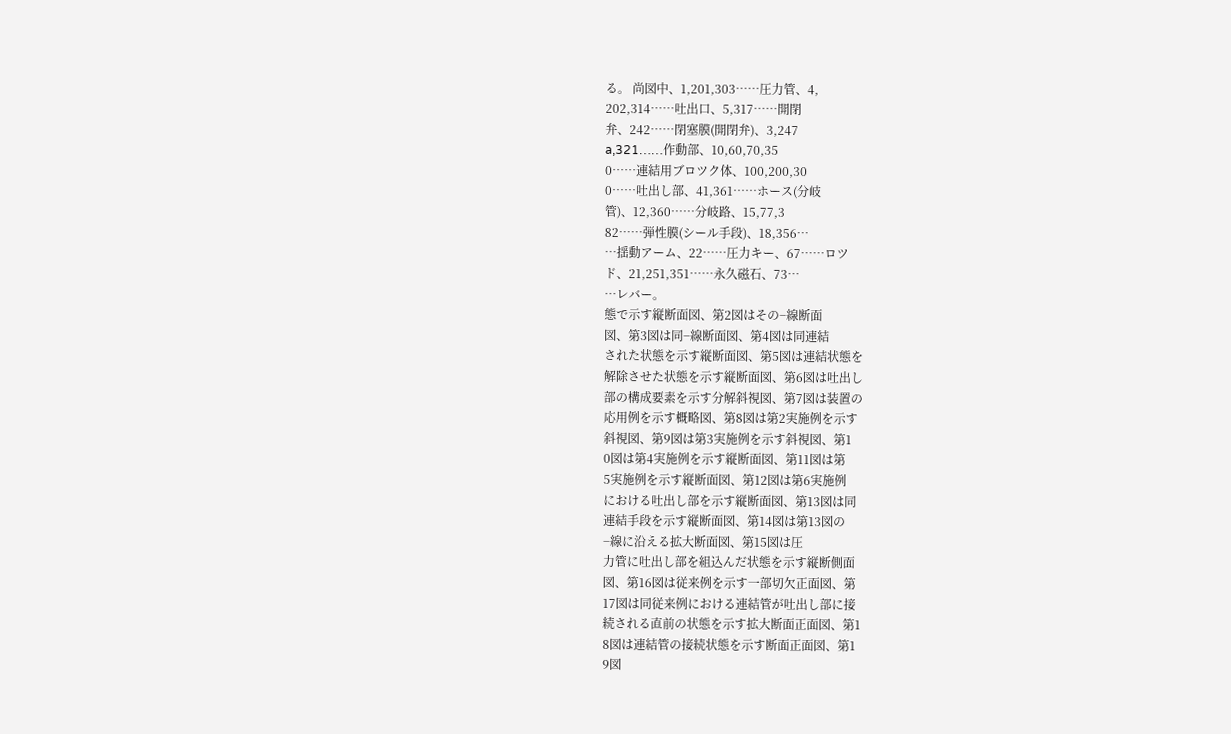る。 尚図中、1,201,303……圧力管、4,
202,314……吐出口、5,317……開閉
弁、242……閉塞膜(開閉弁)、3,247
a,321……作動部、10,60,70,35
0……連結用ブロツク体、100,200,30
0……吐出し部、41,361……ホース(分岐
管)、12,360……分岐路、15,77,3
82……弾性膜(シール手段)、18,356…
…揺動アーム、22……圧力キー、67……ロツ
ド、21,251,351……永久磁石、73…
…レバー。
態で示す縦断面図、第2図はその−線断面
図、第3図は同−線断面図、第4図は同連結
された状態を示す縦断面図、第5図は連結状態を
解除させた状態を示す縦断面図、第6図は吐出し
部の構成要素を示す分解斜視図、第7図は装置の
応用例を示す概略図、第8図は第2実施例を示す
斜視図、第9図は第3実施例を示す斜視図、第1
0図は第4実施例を示す縦断面図、第11図は第
5実施例を示す縦断面図、第12図は第6実施例
における吐出し部を示す縦断面図、第13図は同
連結手段を示す縦断面図、第14図は第13図の
−線に沿える拡大断面図、第15図は圧
力管に吐出し部を組込んだ状態を示す縦断側面
図、第16図は従来例を示す一部切欠正面図、第
17図は同従来例における連結管が吐出し部に接
続される直前の状態を示す拡大断面正面図、第1
8図は連結管の接続状態を示す断面正面図、第1
9図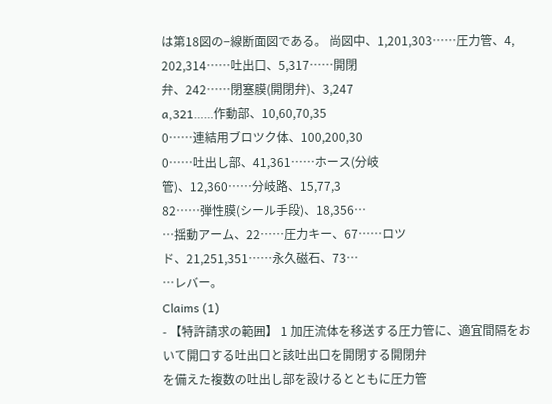は第18図の−線断面図である。 尚図中、1,201,303……圧力管、4,
202,314……吐出口、5,317……開閉
弁、242……閉塞膜(開閉弁)、3,247
a,321……作動部、10,60,70,35
0……連結用ブロツク体、100,200,30
0……吐出し部、41,361……ホース(分岐
管)、12,360……分岐路、15,77,3
82……弾性膜(シール手段)、18,356…
…揺動アーム、22……圧力キー、67……ロツ
ド、21,251,351……永久磁石、73…
…レバー。
Claims (1)
- 【特許請求の範囲】 1 加圧流体を移送する圧力管に、適宜間隔をお
いて開口する吐出口と該吐出口を開閉する開閉弁
を備えた複数の吐出し部を設けるとともに圧力管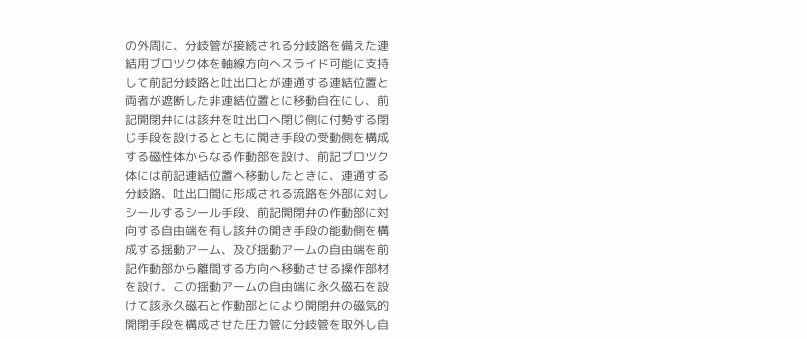の外周に、分岐管が接続される分岐路を備えた連
結用ブロツク体を軸線方向へスライド可能に支持
して前記分岐路と吐出口とが連通する連結位置と
両者が遮断した非連結位置とに移動自在にし、前
記開閉弁には該弁を吐出口へ閉じ側に付勢する閉
じ手段を設けるとともに開き手段の受動側を構成
する磁性体からなる作動部を設け、前記ブロツク
体には前記連結位置へ移動したときに、連通する
分岐路、吐出口間に形成される流路を外部に対し
シールするシール手段、前記開閉弁の作動部に対
向する自由端を有し該弁の開き手段の能動側を構
成する揺動アーム、及び揺動アームの自由端を前
記作動部から離間する方向へ移動させる操作部材
を設け、この揺動アームの自由端に永久磁石を設
けて該永久磁石と作動部とにより開閉弁の磁気的
開閉手段を構成させた圧力管に分岐管を取外し自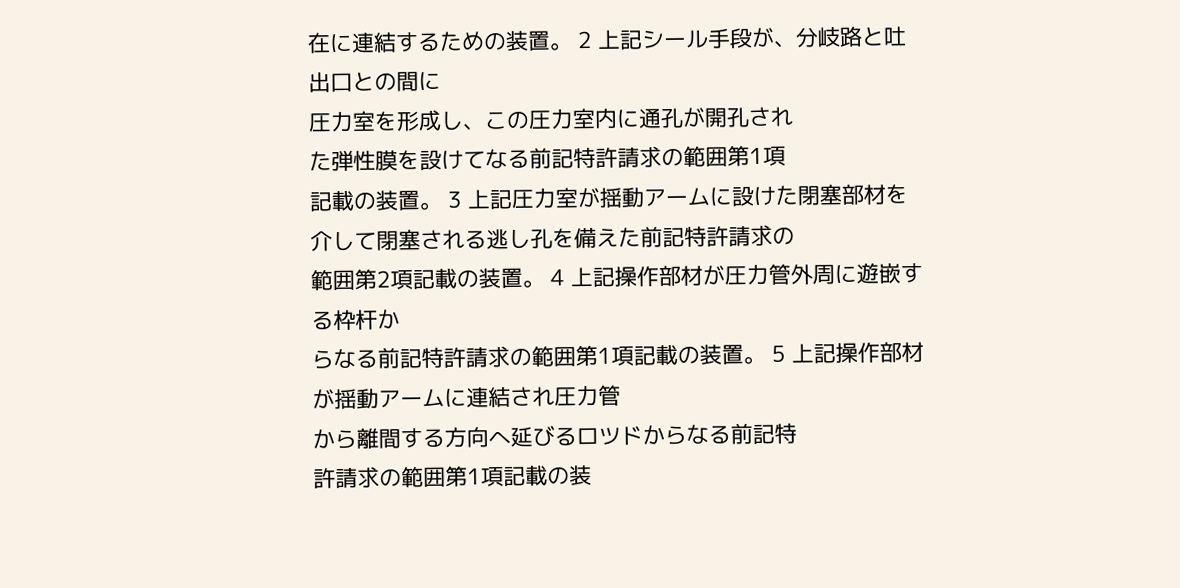在に連結するための装置。 2 上記シール手段が、分岐路と吐出口との間に
圧力室を形成し、この圧力室内に通孔が開孔され
た弾性膜を設けてなる前記特許請求の範囲第1項
記載の装置。 3 上記圧力室が揺動アームに設けた閉塞部材を
介して閉塞される逃し孔を備えた前記特許請求の
範囲第2項記載の装置。 4 上記操作部材が圧力管外周に遊嵌する枠杆か
らなる前記特許請求の範囲第1項記載の装置。 5 上記操作部材が揺動アームに連結され圧力管
から離間する方向へ延びるロツドからなる前記特
許請求の範囲第1項記載の装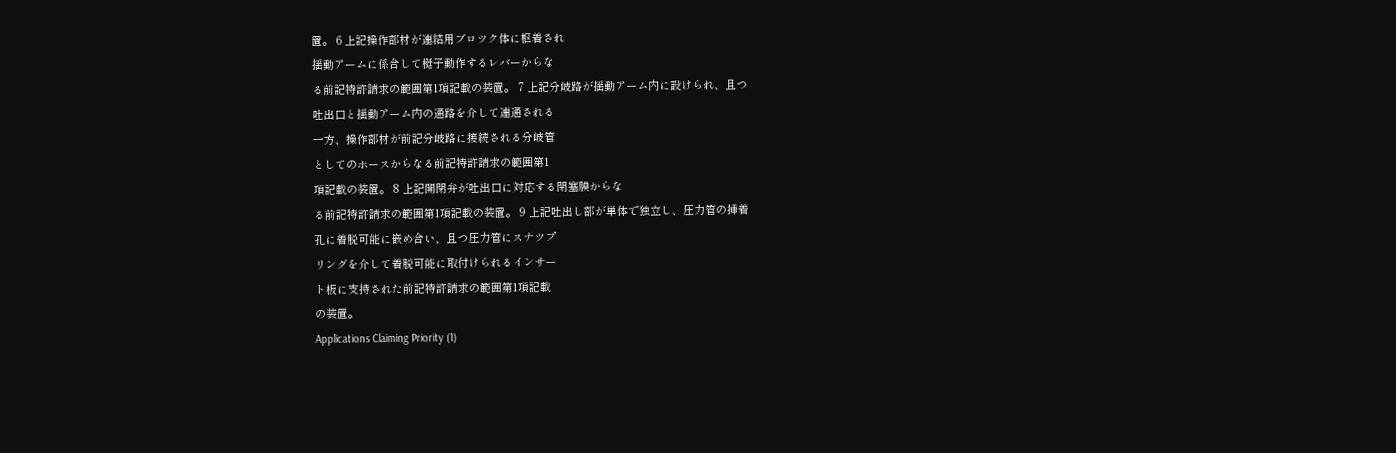置。 6 上記操作部材が連結用ブロツク体に枢着され
揺動アームに係合して梃子動作するレバーからな
る前記特許請求の範囲第1項記載の装置。 7 上記分岐路が揺動アーム内に設けられ、且つ
吐出口と揺動アーム内の通路を介して連通される
一方、操作部材が前記分岐路に接続される分岐管
としてのホースからなる前記特許請求の範囲第1
項記載の装置。 8 上記開閉弁が吐出口に対応する閉塞膜からな
る前記特許請求の範囲第1項記載の装置。 9 上記吐出し部が単体で独立し、圧力管の挿着
孔に着脱可能に嵌め合い、且つ圧力管にスナツプ
リングを介して着脱可能に取付けられるインサー
ト板に支持された前記特許請求の範囲第1項記載
の装置。
Applications Claiming Priority (1)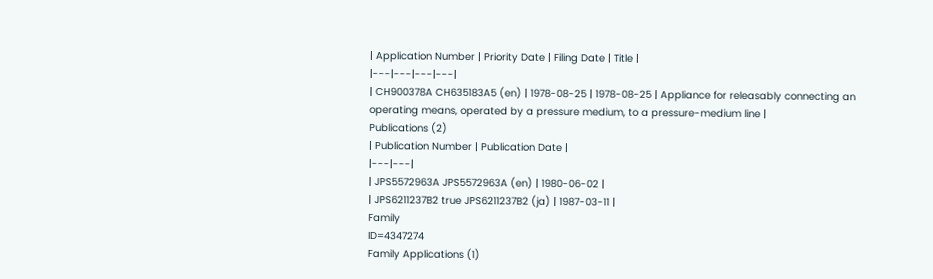| Application Number | Priority Date | Filing Date | Title |
|---|---|---|---|
| CH900378A CH635183A5 (en) | 1978-08-25 | 1978-08-25 | Appliance for releasably connecting an operating means, operated by a pressure medium, to a pressure-medium line |
Publications (2)
| Publication Number | Publication Date |
|---|---|
| JPS5572963A JPS5572963A (en) | 1980-06-02 |
| JPS6211237B2 true JPS6211237B2 (ja) | 1987-03-11 |
Family
ID=4347274
Family Applications (1)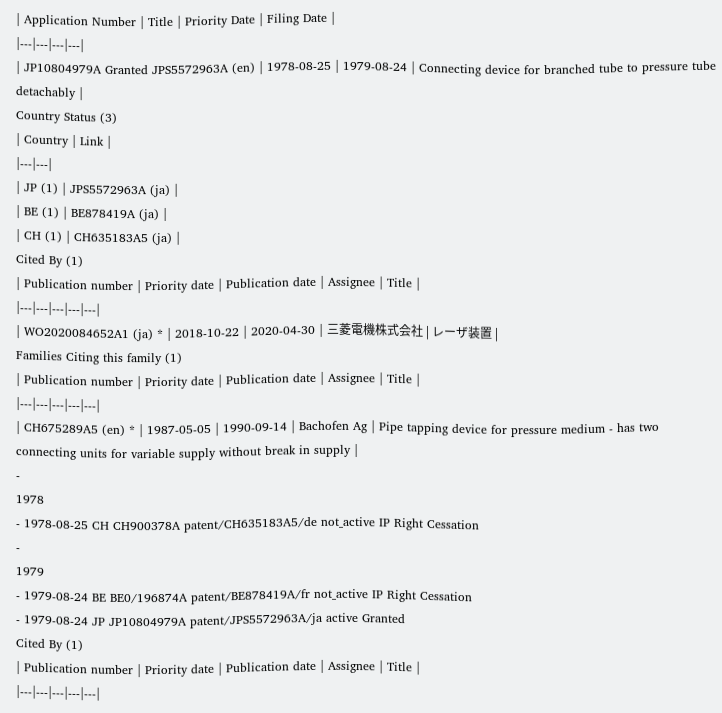| Application Number | Title | Priority Date | Filing Date |
|---|---|---|---|
| JP10804979A Granted JPS5572963A (en) | 1978-08-25 | 1979-08-24 | Connecting device for branched tube to pressure tube detachably |
Country Status (3)
| Country | Link |
|---|---|
| JP (1) | JPS5572963A (ja) |
| BE (1) | BE878419A (ja) |
| CH (1) | CH635183A5 (ja) |
Cited By (1)
| Publication number | Priority date | Publication date | Assignee | Title |
|---|---|---|---|---|
| WO2020084652A1 (ja) * | 2018-10-22 | 2020-04-30 | 三菱電機株式会社 | レーザ装置 |
Families Citing this family (1)
| Publication number | Priority date | Publication date | Assignee | Title |
|---|---|---|---|---|
| CH675289A5 (en) * | 1987-05-05 | 1990-09-14 | Bachofen Ag | Pipe tapping device for pressure medium - has two connecting units for variable supply without break in supply |
-
1978
- 1978-08-25 CH CH900378A patent/CH635183A5/de not_active IP Right Cessation
-
1979
- 1979-08-24 BE BE0/196874A patent/BE878419A/fr not_active IP Right Cessation
- 1979-08-24 JP JP10804979A patent/JPS5572963A/ja active Granted
Cited By (1)
| Publication number | Priority date | Publication date | Assignee | Title |
|---|---|---|---|---|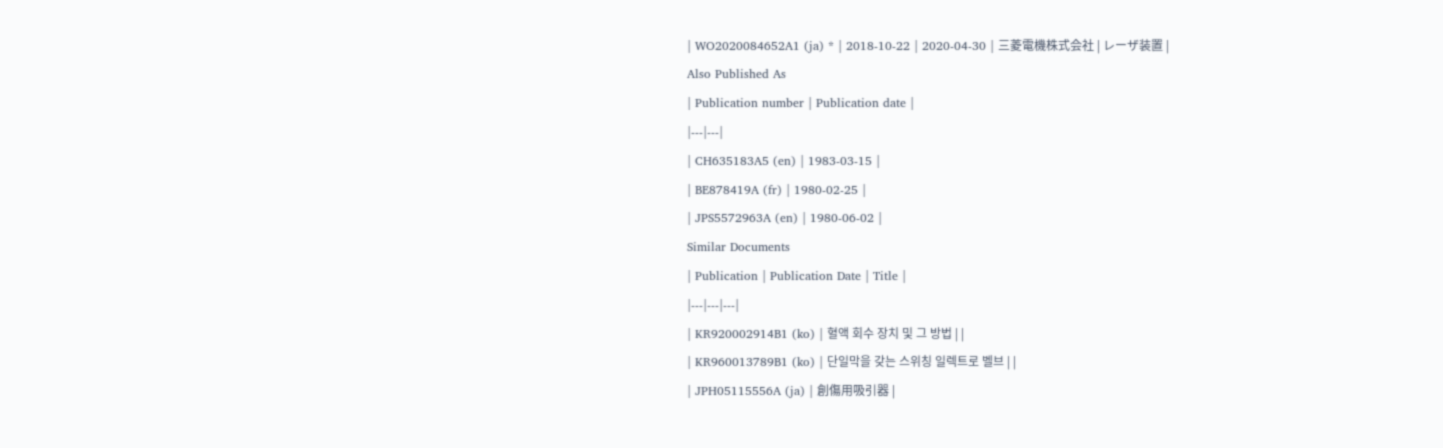| WO2020084652A1 (ja) * | 2018-10-22 | 2020-04-30 | 三菱電機株式会社 | レーザ装置 |
Also Published As
| Publication number | Publication date |
|---|---|
| CH635183A5 (en) | 1983-03-15 |
| BE878419A (fr) | 1980-02-25 |
| JPS5572963A (en) | 1980-06-02 |
Similar Documents
| Publication | Publication Date | Title |
|---|---|---|
| KR920002914B1 (ko) | 혈액 회수 장치 및 그 방법 | |
| KR960013789B1 (ko) | 단일막을 갖는 스위칭 일렉트로 벨브 | |
| JPH05115556A (ja) | 創傷用吸引器 |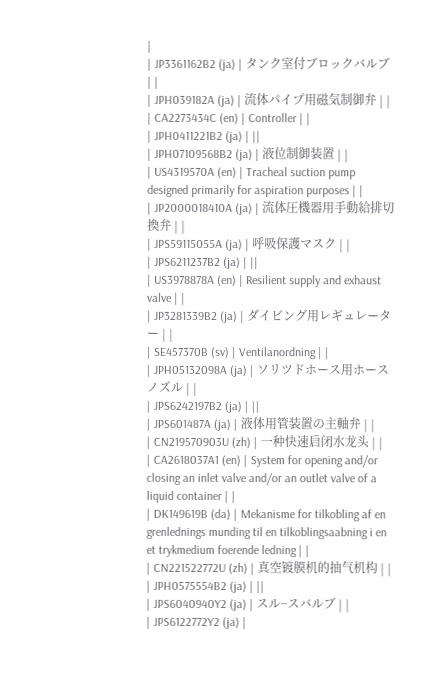|
| JP3361162B2 (ja) | タンク室付ブロックバルブ | |
| JPH039182A (ja) | 流体パイプ用磁気制御弁 | |
| CA2273434C (en) | Controller | |
| JPH0411221B2 (ja) | ||
| JPH07109568B2 (ja) | 液位制御装置 | |
| US4319570A (en) | Tracheal suction pump designed primarily for aspiration purposes | |
| JP2000018410A (ja) | 流体圧機器用手動給排切換弁 | |
| JPS59115055A (ja) | 呼吸保護マスク | |
| JPS6211237B2 (ja) | ||
| US3978878A (en) | Resilient supply and exhaust valve | |
| JP3281339B2 (ja) | ダイビング用レギュレーター | |
| SE457370B (sv) | Ventilanordning | |
| JPH05132098A (ja) | ソリツドホース用ホースノズル | |
| JPS6242197B2 (ja) | ||
| JPS601487A (ja) | 液体用管装置の主軸弁 | |
| CN219570903U (zh) | 一种快速启闭水龙头 | |
| CA2618037A1 (en) | System for opening and/or closing an inlet valve and/or an outlet valve of a liquid container | |
| DK149619B (da) | Mekanisme for tilkobling af en grenlednings munding til en tilkoblingsaabning i en et trykmedium foerende ledning | |
| CN221522772U (zh) | 真空镀膜机的抽气机构 | |
| JPH0575554B2 (ja) | ||
| JPS6040940Y2 (ja) | スル−スバルブ | |
| JPS6122772Y2 (ja) |